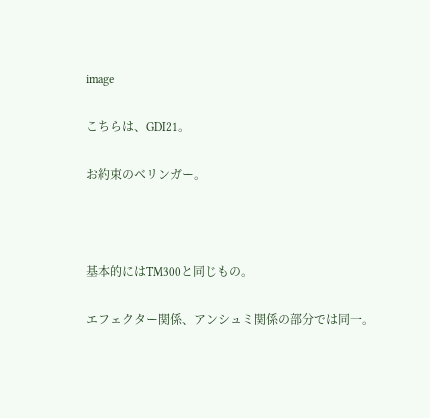image

こちらは、GDI21。

お約束のベリンガー。



基本的にはTM300と同じもの。

エフェクター関係、アンシュミ関係の部分では同一。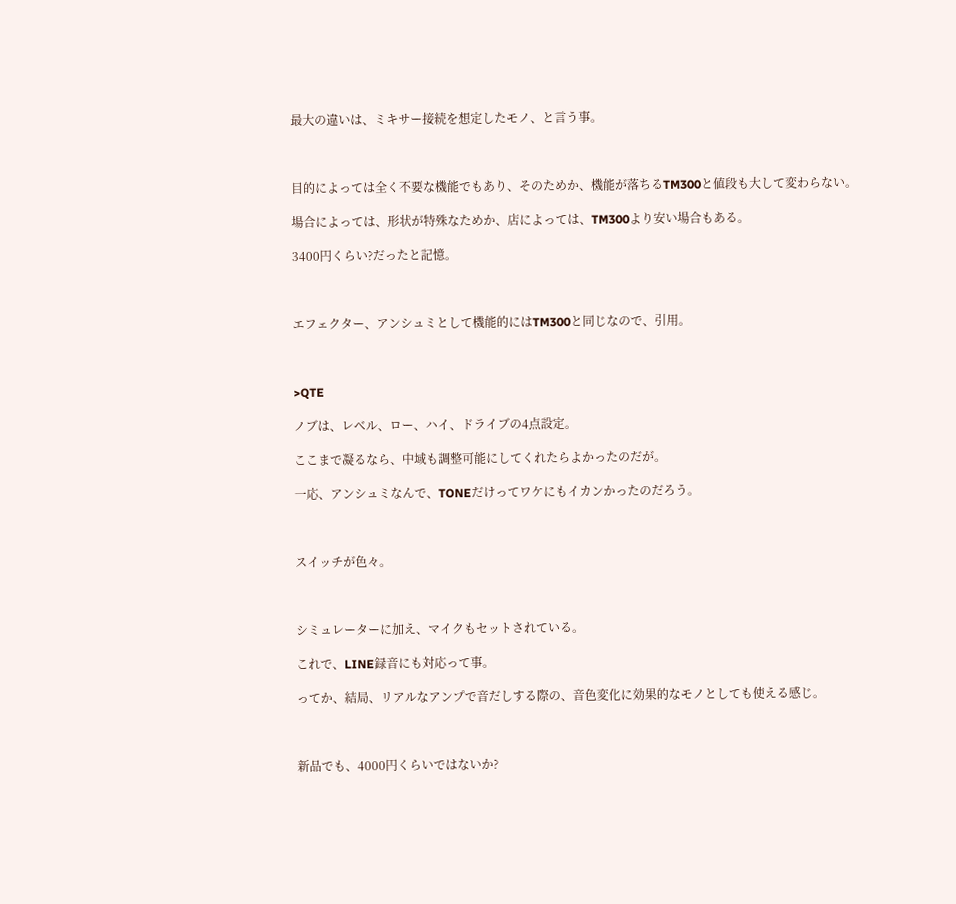最大の違いは、ミキサー接続を想定したモノ、と言う事。



目的によっては全く不要な機能でもあり、そのためか、機能が落ちるTM300と値段も大して変わらない。

場合によっては、形状が特殊なためか、店によっては、TM300より安い場合もある。

3400円くらい?だったと記憶。



エフェクター、アンシュミとして機能的にはTM300と同じなので、引用。



>QTE

ノブは、レベル、ロー、ハイ、ドライブの4点設定。

ここまで凝るなら、中域も調整可能にしてくれたらよかったのだが。

一応、アンシュミなんで、TONEだけってワケにもイカンかったのだろう。



スイッチが色々。



シミュレーターに加え、マイクもセットされている。

これで、LINE録音にも対応って事。

ってか、結局、リアルなアンプで音だしする際の、音色変化に効果的なモノとしても使える感じ。



新品でも、4000円くらいではないか?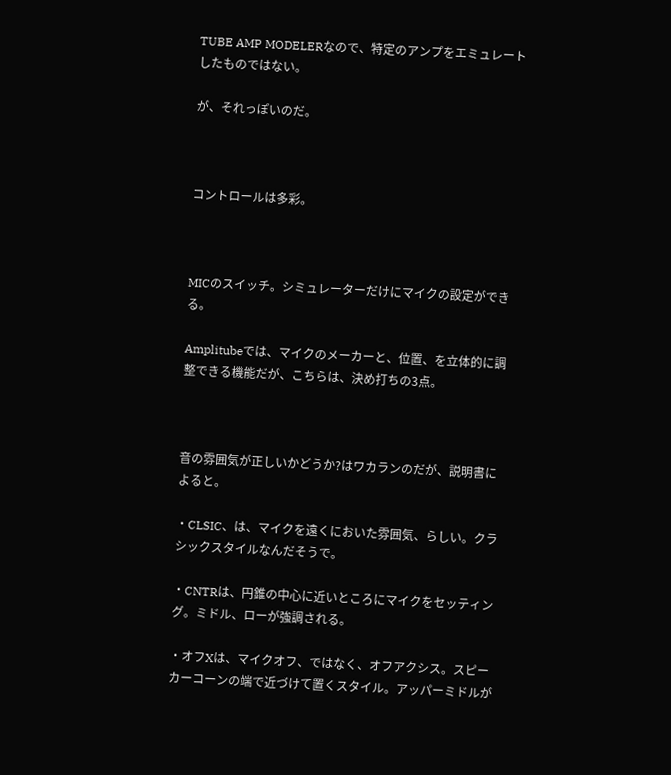TUBE AMP MODELERなので、特定のアンプをエミュレートしたものではない。

が、それっぽいのだ。



コントロールは多彩。



MICのスイッチ。シミュレーターだけにマイクの設定ができる。

Amplitubeでは、マイクのメーカーと、位置、を立体的に調整できる機能だが、こちらは、決め打ちの3点。



音の雰囲気が正しいかどうか?はワカランのだが、説明書によると。

・CLSIC、は、マイクを遠くにおいた雰囲気、らしい。クラシックスタイルなんだそうで。

・CNTRは、円錐の中心に近いところにマイクをセッティング。ミドル、ローが強調される。

・オフXは、マイクオフ、ではなく、オフアクシス。スピーカーコーンの端で近づけて置くスタイル。アッパーミドルが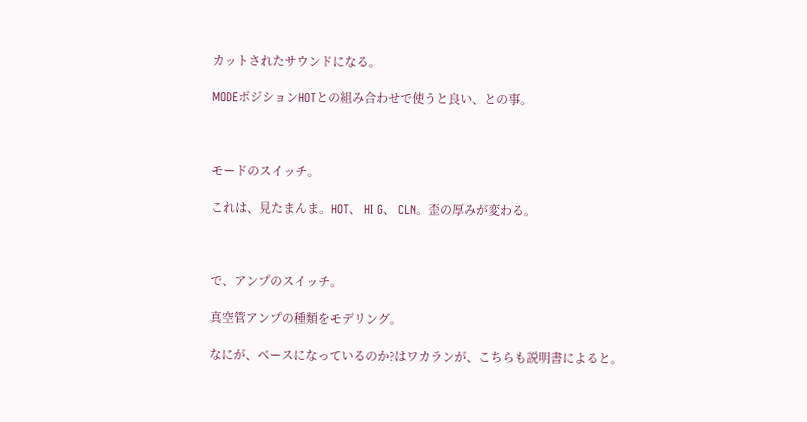カットされたサウンドになる。

MODEポジションHOTとの組み合わせで使うと良い、との事。



モードのスイッチ。

これは、見たまんま。HOT、 HI G、 CLN。歪の厚みが変わる。



で、アンプのスイッチ。

真空管アンプの種類をモデリング。

なにが、ベースになっているのか?はワカランが、こちらも説明書によると。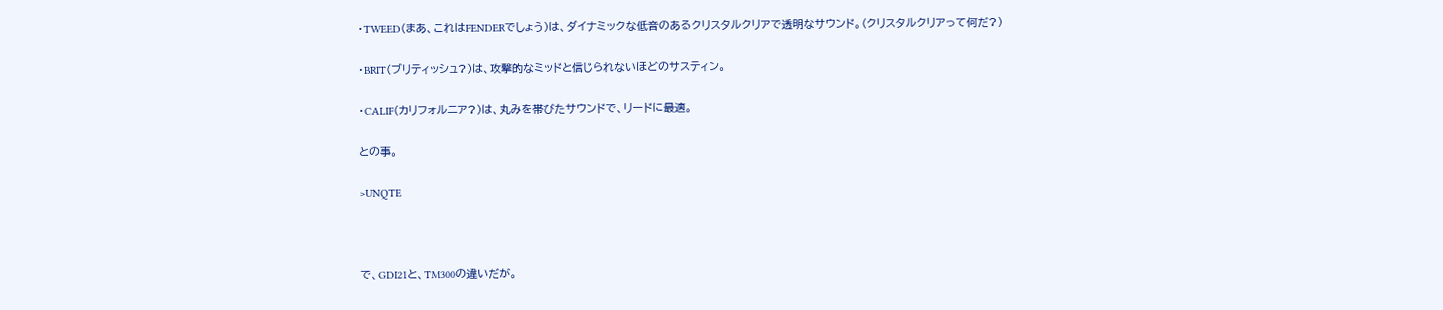・TWEED(まあ、これはFENDERでしょう)は、ダイナミックな低音のあるクリスタルクリアで透明なサウンド。(クリスタルクリアって何だ?)

・BRIT(ブリティッシュ?)は、攻撃的なミッドと信じられないほどのサスティン。

・CALIF(カリフォルニア?)は、丸みを帯びたサウンドで、リードに最適。

との事。

>UNQTE



で、GDI21と、TM300の違いだが。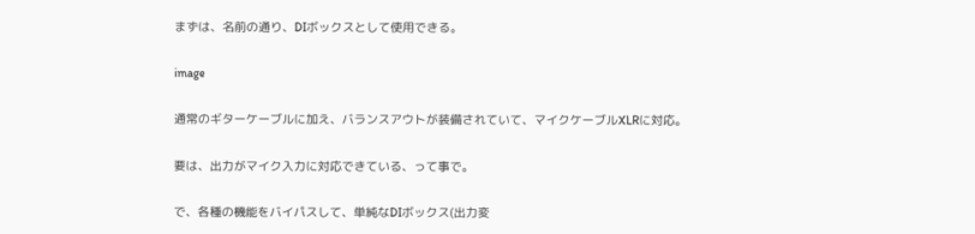まずは、名前の通り、DIボックスとして使用できる。

image

通常のギターケーブルに加え、バランスアウトが装備されていて、マイクケーブルXLRに対応。

要は、出力がマイク入力に対応できている、って事で。

で、各種の機能をバイパスして、単純なDIボックス(出力変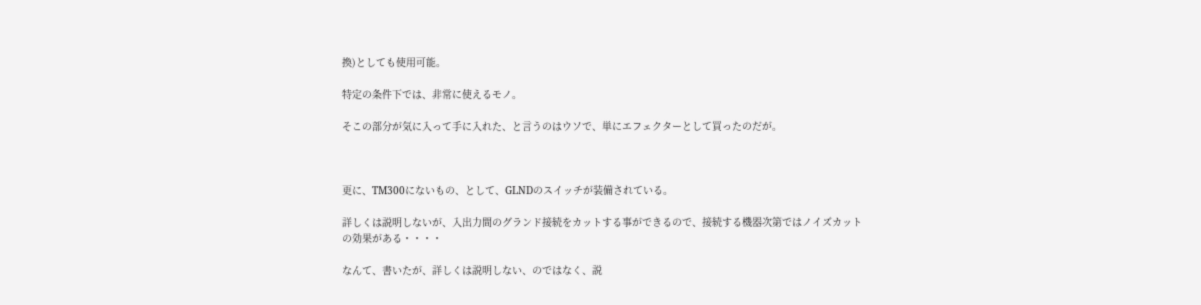換)としても使用可能。

特定の条件下では、非常に使えるモノ。

そこの部分が気に入って手に入れた、と言うのはウソで、単にエフェクターとして買ったのだが。



更に、TM300にないもの、として、GLNDのスイッチが装備されている。

詳しくは説明しないが、入出力間のグランド接続をカットする事ができるので、接続する機器次第ではノイズカットの効果がある・・・・

なんて、書いたが、詳しくは説明しない、のではなく、説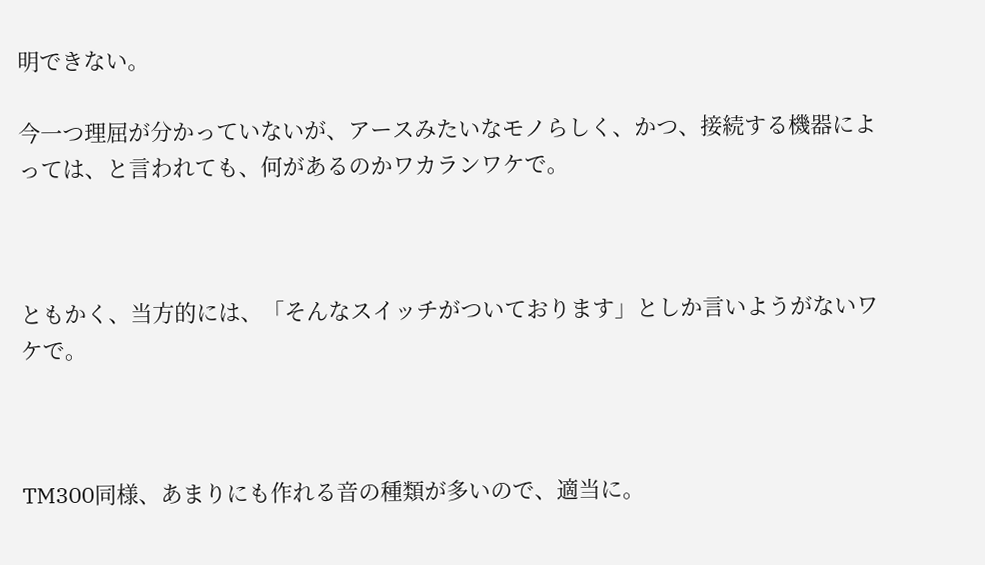明できない。

今一つ理屈が分かっていないが、アースみたいなモノらしく、かつ、接続する機器によっては、と言われても、何があるのかワカランワケで。



ともかく、当方的には、「そんなスイッチがついております」としか言いようがないワケで。



TM300同様、あまりにも作れる音の種類が多いので、適当に。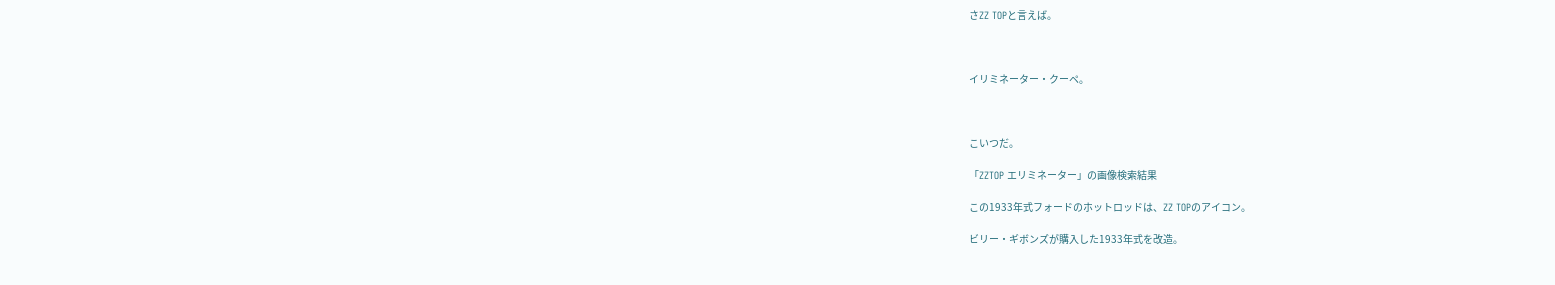さZZ TOPと言えば。



イリミネーター・クーペ。



こいつだ。

「ZZTOP エリミネーター」の画像検索結果

この1933年式フォードのホットロッドは、ZZ TOPのアイコン。

ビリー・ギボンズが購入した1933年式を改造。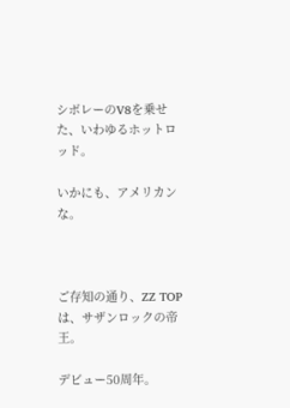シボレーのV8を乗せた、いわゆるホットロッド。

いかにも、アメリカンな。



ご存知の通り、ZZ TOPは、サザンロックの帝王。

デビュー50周年。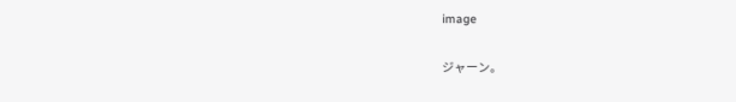image

ジャーン。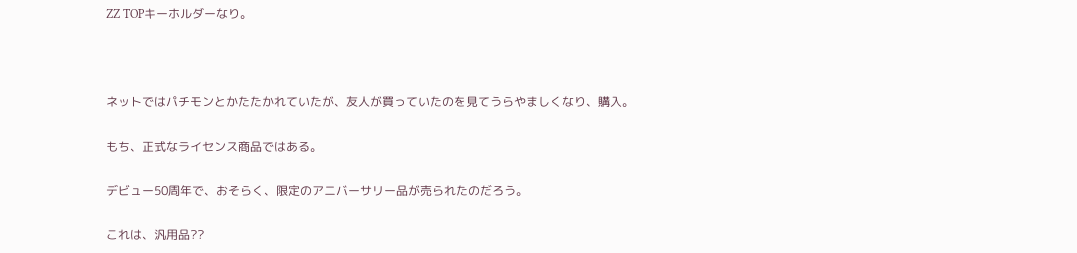ZZ TOPキーホルダーなり。



ネットではパチモンとかたたかれていたが、友人が買っていたのを見てうらやましくなり、購入。

もち、正式なライセンス商品ではある。

デビュー50周年で、おそらく、限定のアニバーサリー品が売られたのだろう。

これは、汎用品??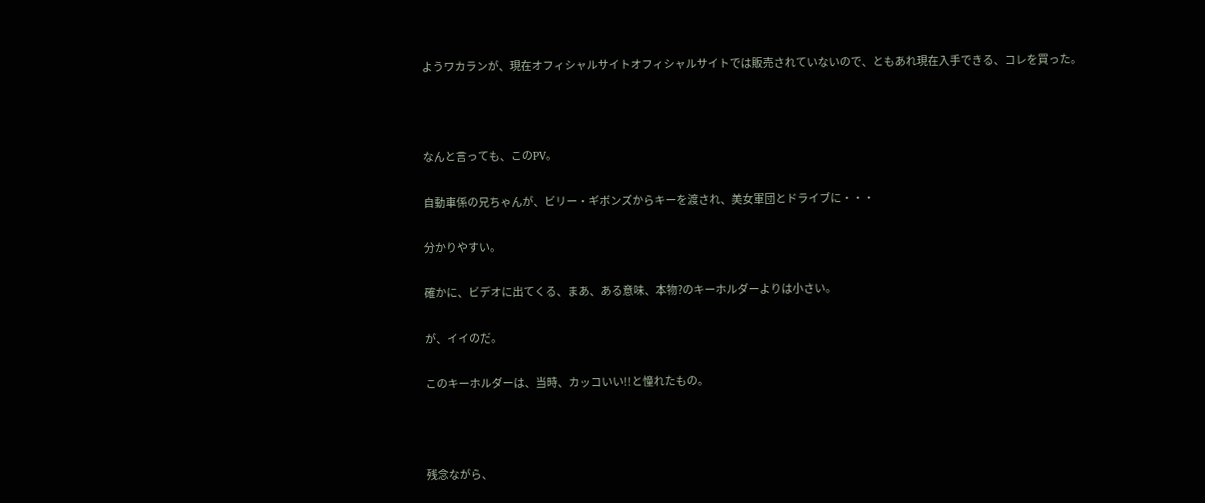ようワカランが、現在オフィシャルサイトオフィシャルサイトでは販売されていないので、ともあれ現在入手できる、コレを買った。



なんと言っても、このPV。

自動車係の兄ちゃんが、ビリー・ギボンズからキーを渡され、美女軍団とドライブに・・・

分かりやすい。

確かに、ビデオに出てくる、まあ、ある意味、本物?のキーホルダーよりは小さい。

が、イイのだ。

このキーホルダーは、当時、カッコいい!!と憧れたもの。



残念ながら、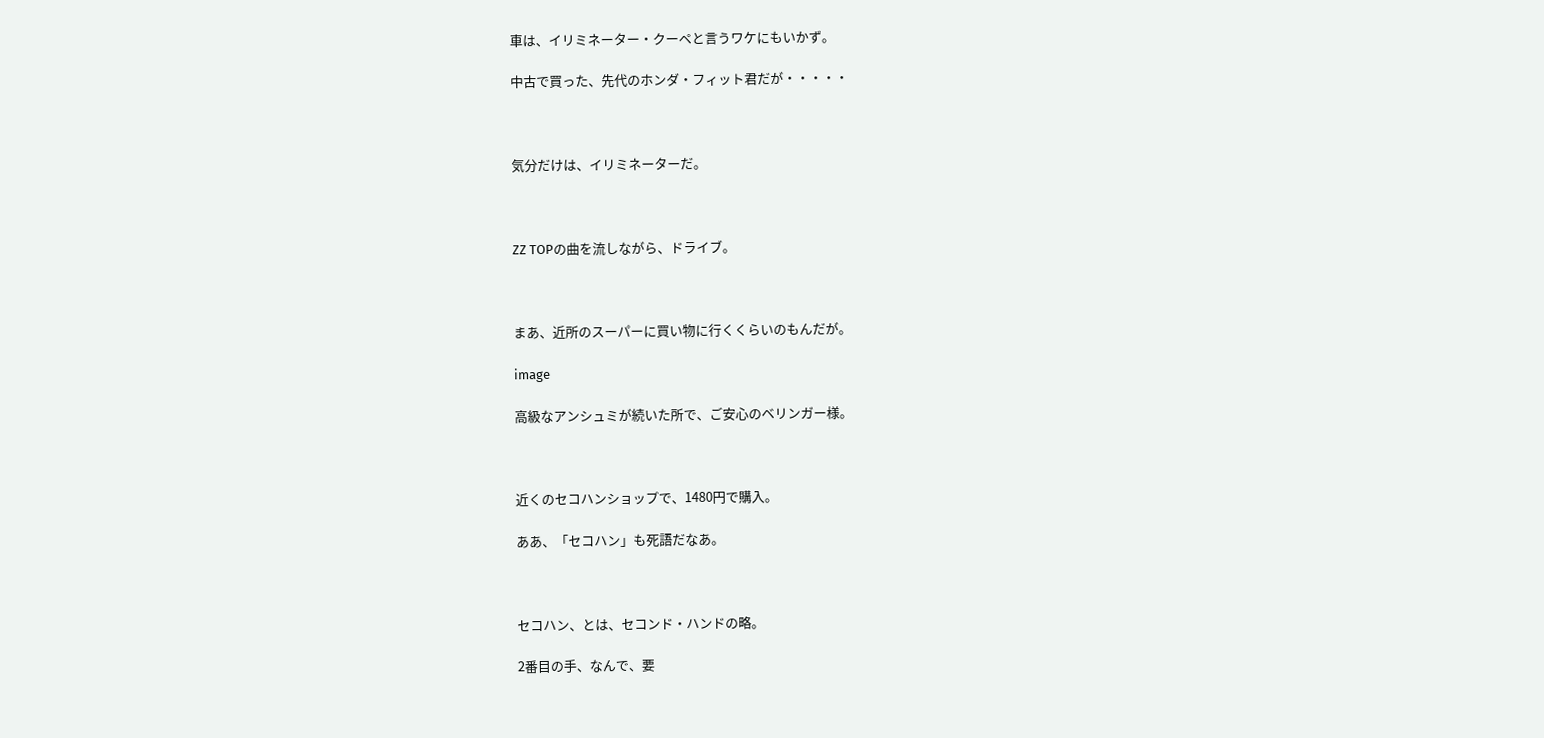車は、イリミネーター・クーペと言うワケにもいかず。

中古で買った、先代のホンダ・フィット君だが・・・・・



気分だけは、イリミネーターだ。



ZZ TOPの曲を流しながら、ドライブ。



まあ、近所のスーパーに買い物に行くくらいのもんだが。

image

高級なアンシュミが続いた所で、ご安心のベリンガー様。



近くのセコハンショップで、1480円で購入。

ああ、「セコハン」も死語だなあ。



セコハン、とは、セコンド・ハンドの略。

2番目の手、なんで、要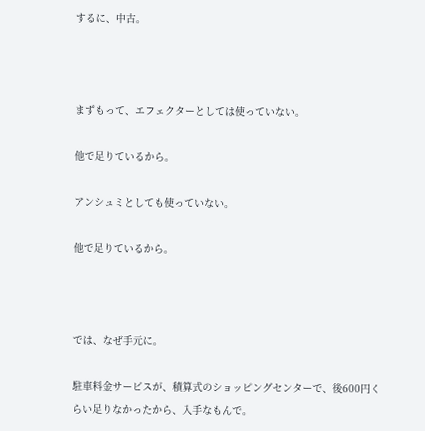するに、中古。



まずもって、エフェクターとしては使っていない。

他で足りているから。

アンシュミとしても使っていない。

他で足りているから。



では、なぜ手元に。

駐車料金サービスが、積算式のショッピングセンターで、後600円くらい足りなかったから、入手なもんで。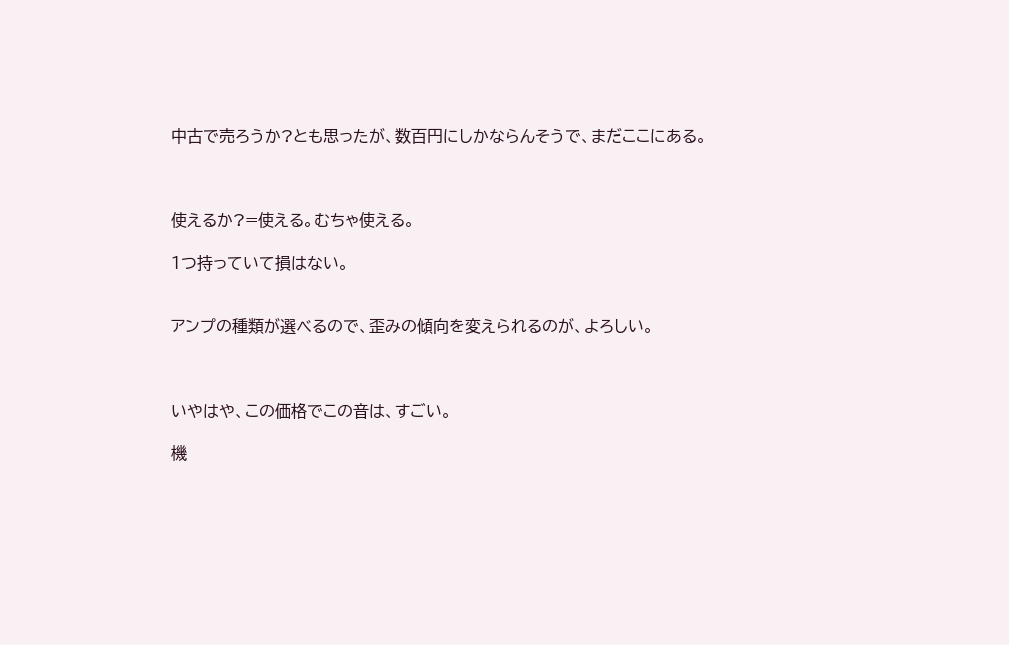中古で売ろうか?とも思ったが、数百円にしかならんそうで、まだここにある。



使えるか?=使える。むちゃ使える。

1つ持っていて損はない。


アンプの種類が選べるので、歪みの傾向を変えられるのが、よろしい。



いやはや、この価格でこの音は、すごい。

機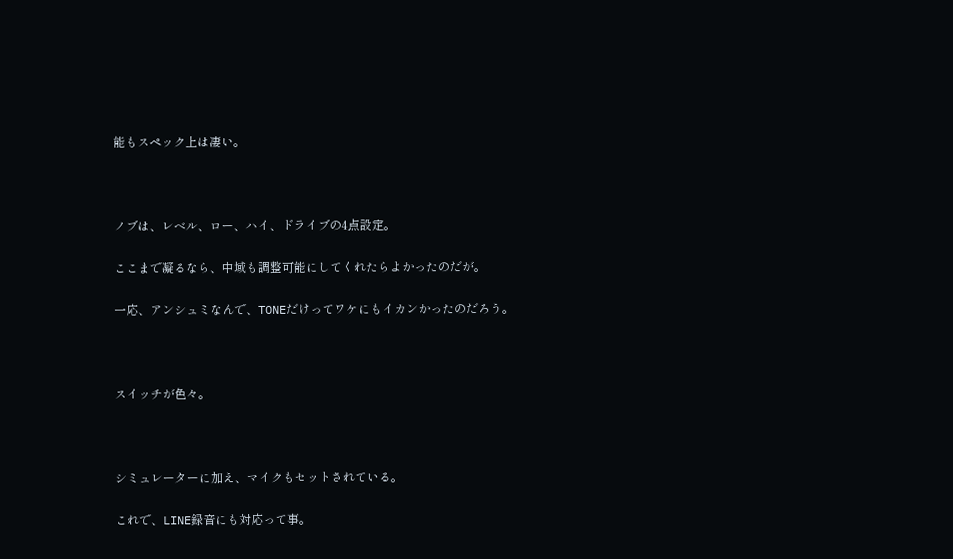能もスペック上は凄い。



ノブは、レベル、ロー、ハイ、ドライブの4点設定。

ここまで凝るなら、中域も調整可能にしてくれたらよかったのだが。

一応、アンシュミなんで、TONEだけってワケにもイカンかったのだろう。



スイッチが色々。



シミュレーターに加え、マイクもセットされている。

これで、LINE録音にも対応って事。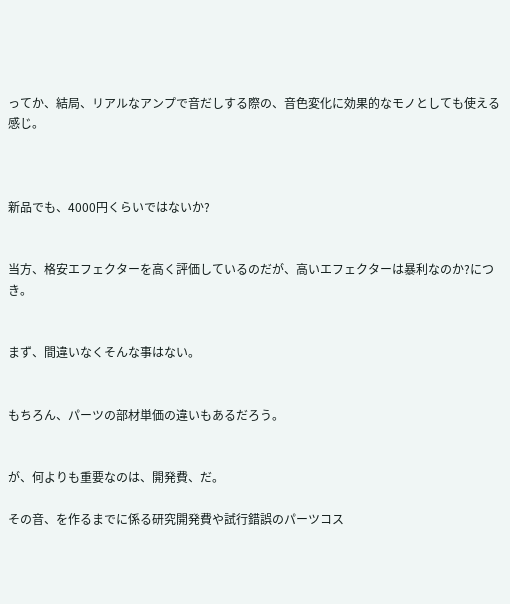ってか、結局、リアルなアンプで音だしする際の、音色変化に効果的なモノとしても使える感じ。



新品でも、4000円くらいではないか?


当方、格安エフェクターを高く評価しているのだが、高いエフェクターは暴利なのか?につき。


まず、間違いなくそんな事はない。


もちろん、パーツの部材単価の違いもあるだろう。


が、何よりも重要なのは、開発費、だ。

その音、を作るまでに係る研究開発費や試行錯誤のパーツコス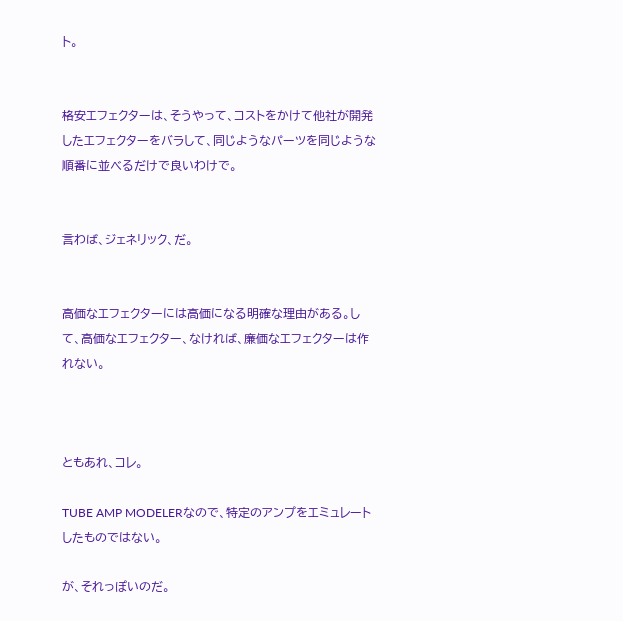ト。


格安エフェクターは、そうやって、コストをかけて他社が開発したエフェクターをバラして、同じようなパーツを同じような順番に並べるだけで良いわけで。


言わば、ジェネリック、だ。


高価なエフェクターには高価になる明確な理由がある。して、高価なエフェクター、なければ、廉価なエフェクターは作れない。



ともあれ、コレ。

TUBE AMP MODELERなので、特定のアンプをエミュレートしたものではない。

が、それっぽいのだ。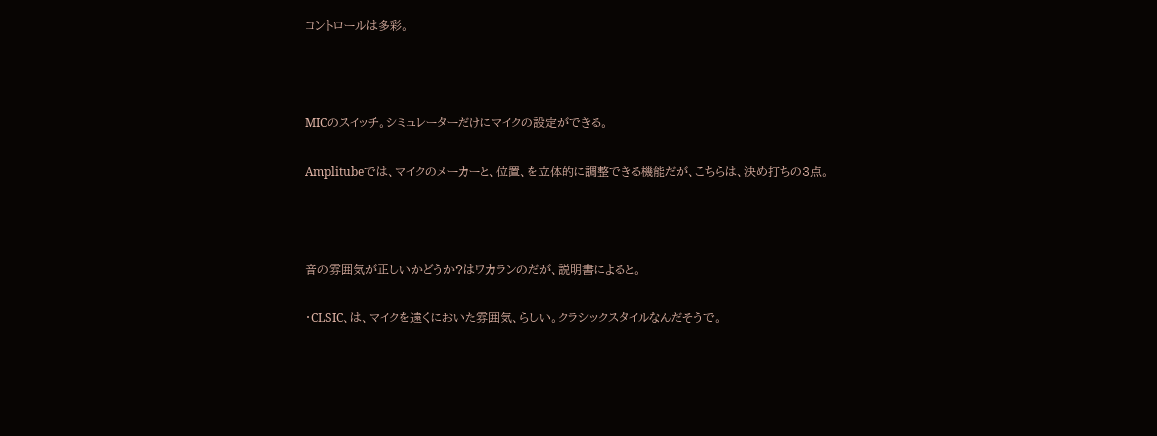コントロールは多彩。



MICのスイッチ。シミュレーターだけにマイクの設定ができる。

Amplitubeでは、マイクのメーカーと、位置、を立体的に調整できる機能だが、こちらは、決め打ちの3点。



音の雰囲気が正しいかどうか?はワカランのだが、説明書によると。

・CLSIC、は、マイクを遠くにおいた雰囲気、らしい。クラシックスタイルなんだそうで。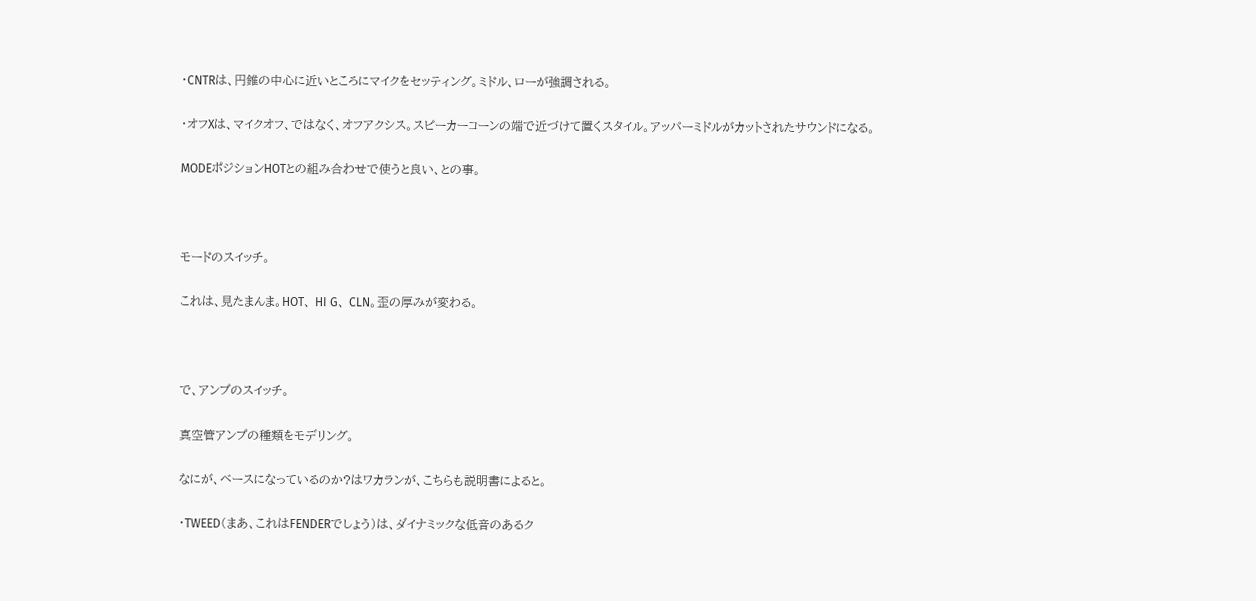・CNTRは、円錐の中心に近いところにマイクをセッティング。ミドル、ローが強調される。

・オフXは、マイクオフ、ではなく、オフアクシス。スピーカーコーンの端で近づけて置くスタイル。アッパーミドルがカットされたサウンドになる。

MODEポジションHOTとの組み合わせで使うと良い、との事。



モードのスイッチ。

これは、見たまんま。HOT、 HI G、 CLN。歪の厚みが変わる。



で、アンプのスイッチ。

真空管アンプの種類をモデリング。

なにが、ベースになっているのか?はワカランが、こちらも説明書によると。

・TWEED(まあ、これはFENDERでしょう)は、ダイナミックな低音のあるク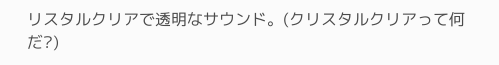リスタルクリアで透明なサウンド。(クリスタルクリアって何だ?)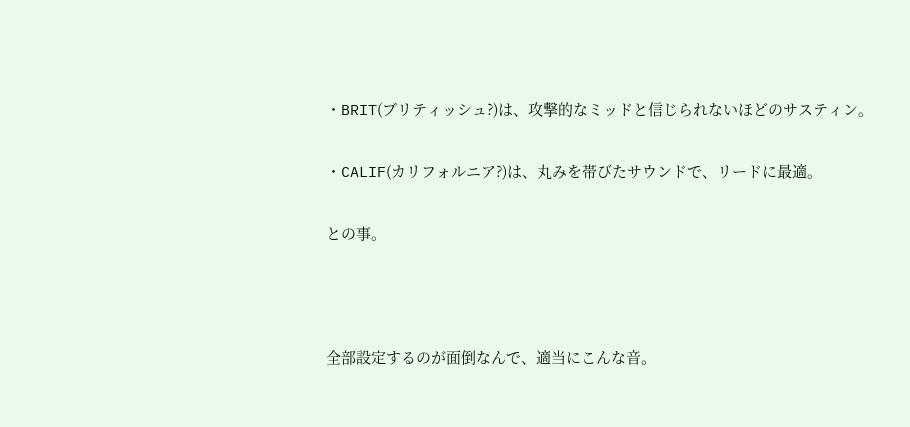・BRIT(ブリティッシュ?)は、攻撃的なミッドと信じられないほどのサスティン。

・CALIF(カリフォルニア?)は、丸みを帯びたサウンドで、リードに最適。

との事。



全部設定するのが面倒なんで、適当にこんな音。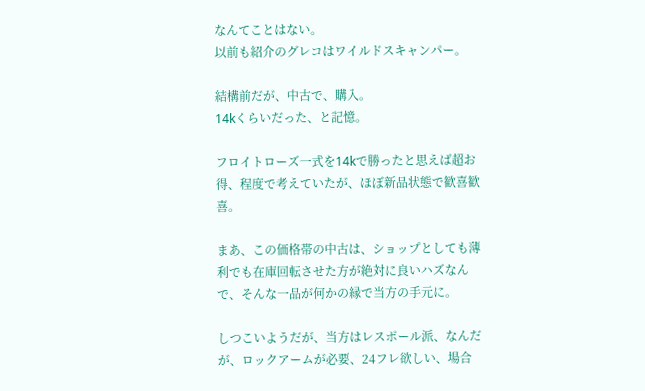なんてことはない。
以前も紹介のグレコはワイルドスキャンパー。

結構前だが、中古で、購入。
14kくらいだった、と記憶。

フロイトローズ一式を14kで勝ったと思えば超お得、程度で考えていたが、ほぼ新品状態で歓喜歓喜。

まあ、この価格帯の中古は、ショップとしても薄利でも在庫回転させた方が絶対に良いハズなんで、そんな一品が何かの縁で当方の手元に。

しつこいようだが、当方はレスポール派、なんだが、ロックアームが必要、24フレ欲しい、場合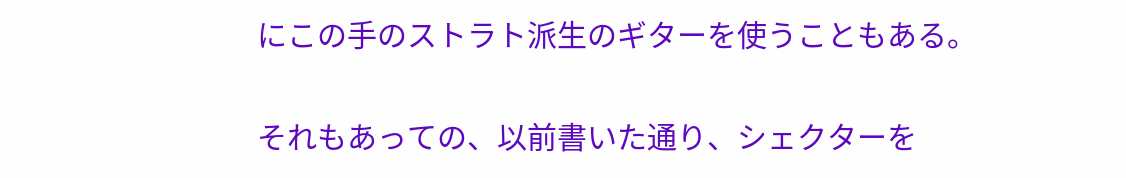にこの手のストラト派生のギターを使うこともある。

それもあっての、以前書いた通り、シェクターを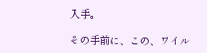入手。

その手前に、この、ワイル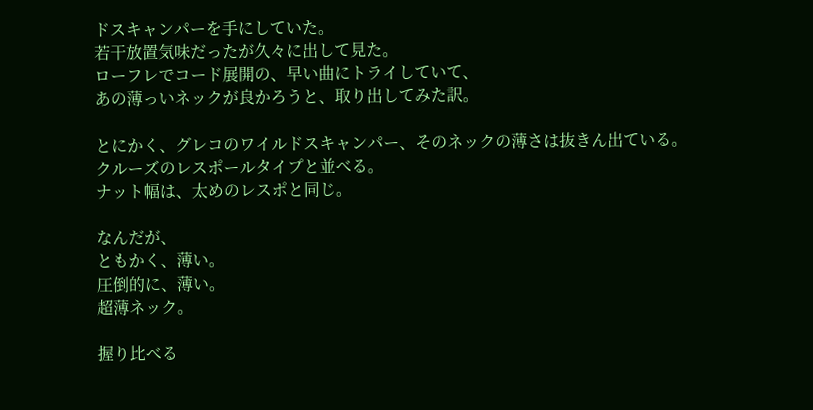ドスキャンパーを手にしていた。
若干放置気味だったが久々に出して見た。
ローフレでコード展開の、早い曲にトライしていて、
あの薄っいネックが良かろうと、取り出してみた訳。

とにかく、グレコのワイルドスキャンパー、そのネックの薄さは抜きん出ている。
クルーズのレスポールタイプと並べる。
ナット幅は、太めのレスポと同じ。

なんだが、
ともかく、薄い。
圧倒的に、薄い。
超薄ネック。

握り比べる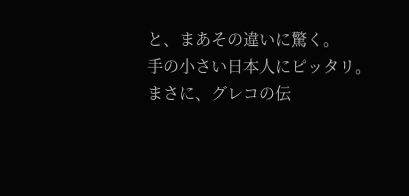と、まあその違いに驚く。
手の小さい日本人にピッタリ。
まさに、グレコの伝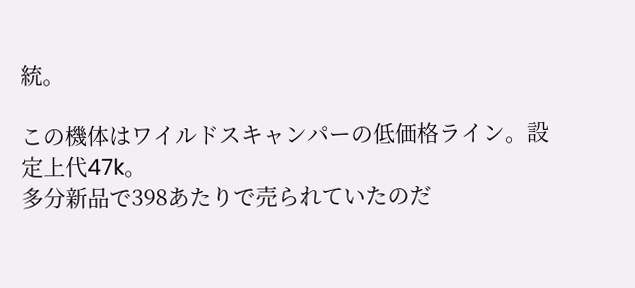統。

この機体はワイルドスキャンパーの低価格ライン。設定上代47k。
多分新品で398あたりで売られていたのだ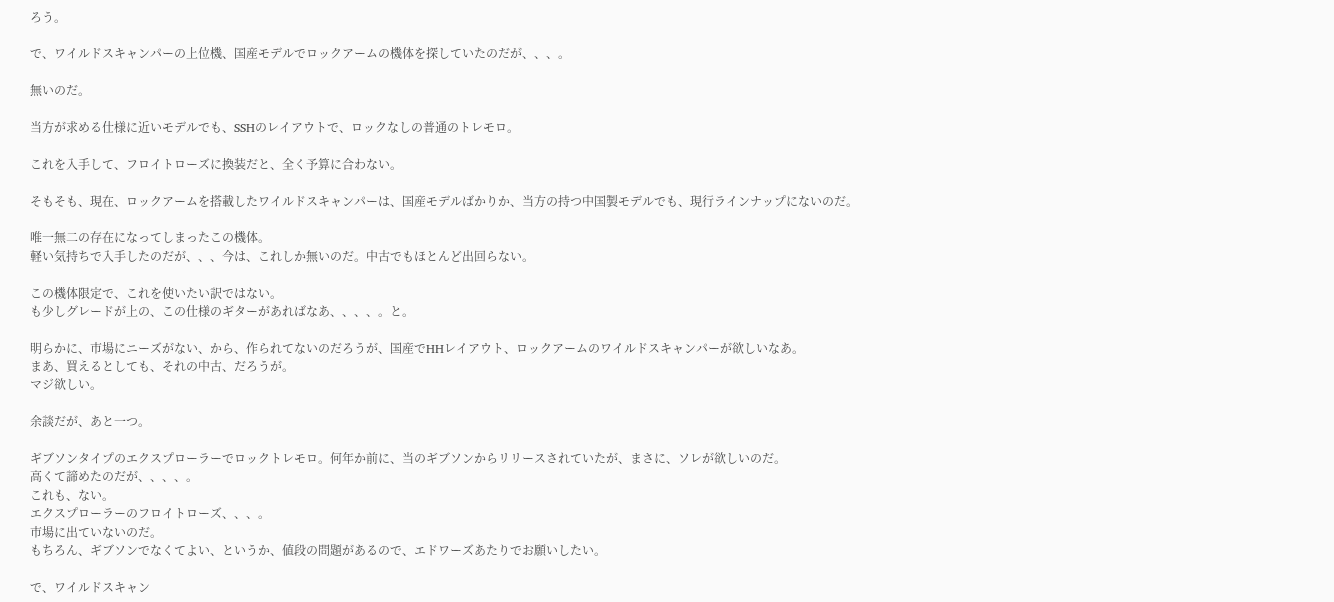ろう。

で、ワイルドスキャンパーの上位機、国産モデルでロックアームの機体を探していたのだが、、、。

無いのだ。

当方が求める仕様に近いモデルでも、SSHのレイアウトで、ロックなしの普通のトレモロ。

これを入手して、フロイトローズに換装だと、全く予算に合わない。

そもそも、現在、ロックアームを搭載したワイルドスキャンパーは、国産モデルばかりか、当方の持つ中国製モデルでも、現行ラインナップにないのだ。

唯一無二の存在になってしまったこの機体。
軽い気持ちで入手したのだが、、、今は、これしか無いのだ。中古でもほとんど出回らない。

この機体限定で、これを使いたい訳ではない。
も少しグレードが上の、この仕様のギターがあればなあ、、、、。と。

明らかに、市場にニーズがない、から、作られてないのだろうが、国産でHHレイアウト、ロックアームのワイルドスキャンパーが欲しいなあ。
まあ、買えるとしても、それの中古、だろうが。
マジ欲しい。

余談だが、あと一つ。

ギブソンタイプのエクスプローラーでロックトレモロ。何年か前に、当のギブソンからリリースされていたが、まさに、ソレが欲しいのだ。
高くて諦めたのだが、、、、。
これも、ない。
エクスプローラーのフロイトローズ、、、。
市場に出ていないのだ。
もちろん、ギブソンでなくてよい、というか、値段の問題があるので、エドワーズあたりでお願いしたい。

で、ワイルドスキャン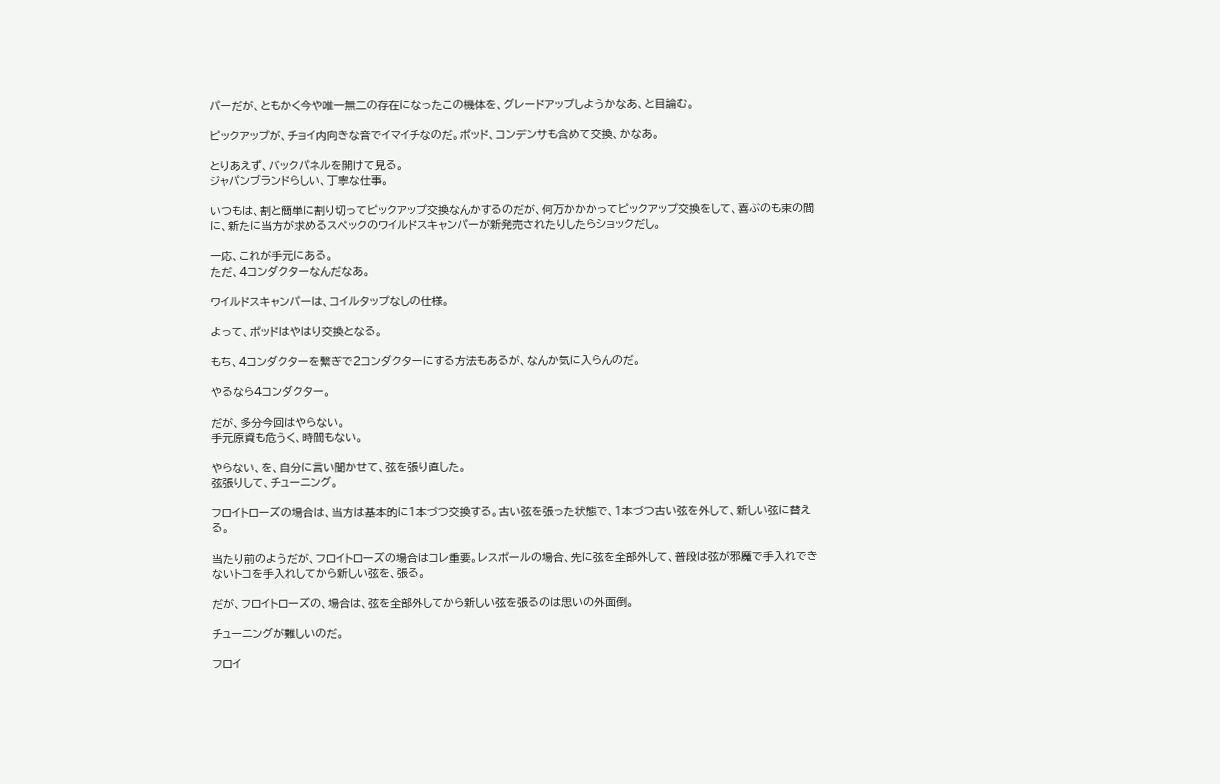パーだが、ともかく今や唯一無二の存在になったこの機体を、グレードアップしようかなあ、と目論む。

ピックアップが、チョイ内向きな音でイマイチなのだ。ポッド、コンデンサも含めて交換、かなあ。

とりあえず、バックパネルを開けて見る。
ジャパンブランドらしい、丁寧な仕事。

いつもは、割と簡単に割り切ってピックアップ交換なんかするのだが、何万かかかってピックアップ交換をして、喜ぶのも束の間に、新たに当方が求めるスペックのワイルドスキャンパーが新発売されたりしたらショックだし。

一応、これが手元にある。
ただ、4コンダクターなんだなあ。

ワイルドスキャンパーは、コイルタップなしの仕様。

よって、ポッドはやはり交換となる。

もち、4コンダクターを繋ぎで2コンダクターにする方法もあるが、なんか気に入らんのだ。

やるなら4コンダクター。

だが、多分今回はやらない。
手元原資も危うく、時間もない。

やらない、を、自分に言い聞かせて、弦を張り直した。
弦張りして、チューニング。

フロイトローズの場合は、当方は基本的に1本づつ交換する。古い弦を張った状態で、1本づつ古い弦を外して、新しい弦に替える。

当たり前のようだが、フロイトローズの場合はコレ重要。レスポールの場合、先に弦を全部外して、普段は弦が邪魔で手入れできないトコを手入れしてから新しい弦を、張る。

だが、フロイトローズの、場合は、弦を全部外してから新しい弦を張るのは思いの外面倒。

チューニングが難しいのだ。

フロイ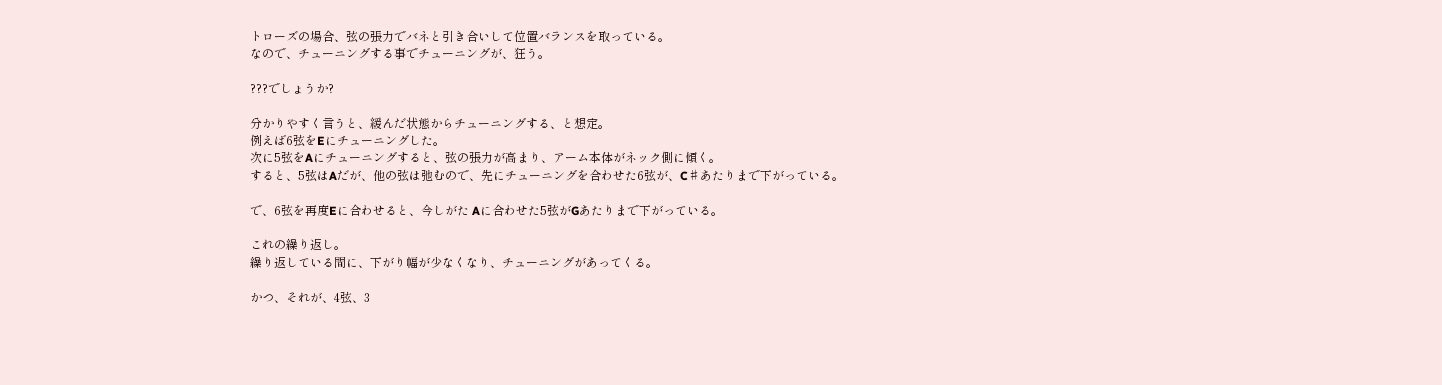トローズの場合、弦の張力でバネと引き合いして位置バランスを取っている。
なので、チューニングする事でチューニングが、狂う。

???でしょうか?

分かりやすく言うと、緩んだ状態からチューニングする、と想定。
例えば6弦をEにチューニングした。
次に5弦をAにチューニングすると、弦の張力が高まり、アーム本体がネック側に傾く。
すると、5弦はAだが、他の弦は弛むので、先にチューニングを合わせた6弦が、C♯あたりまで下がっている。

で、6弦を再度Eに合わせると、今しがた Aに合わせた5弦がGあたりまで下がっている。

これの繰り返し。
繰り返している間に、下がり幅が少なくなり、チューニングがあってくる。

かつ、それが、4弦、3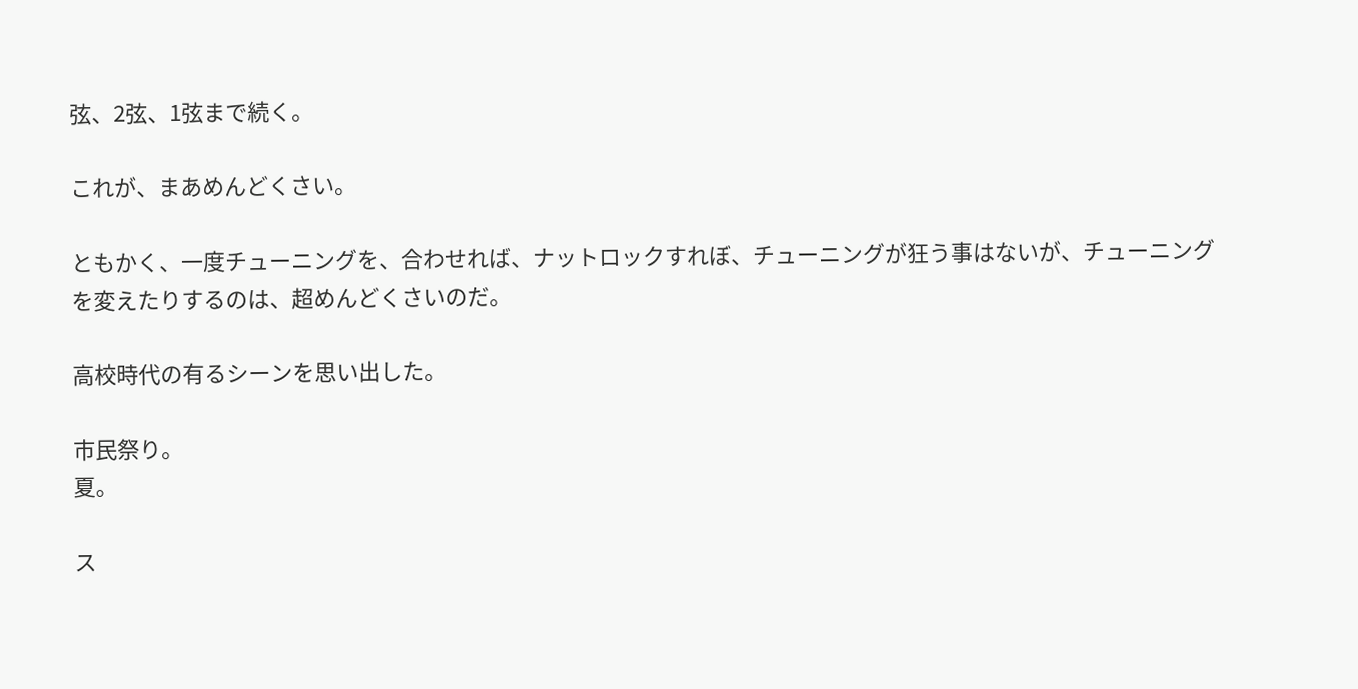弦、2弦、1弦まで続く。

これが、まあめんどくさい。

ともかく、一度チューニングを、合わせれば、ナットロックすれぼ、チューニングが狂う事はないが、チューニングを変えたりするのは、超めんどくさいのだ。

高校時代の有るシーンを思い出した。

市民祭り。
夏。

ス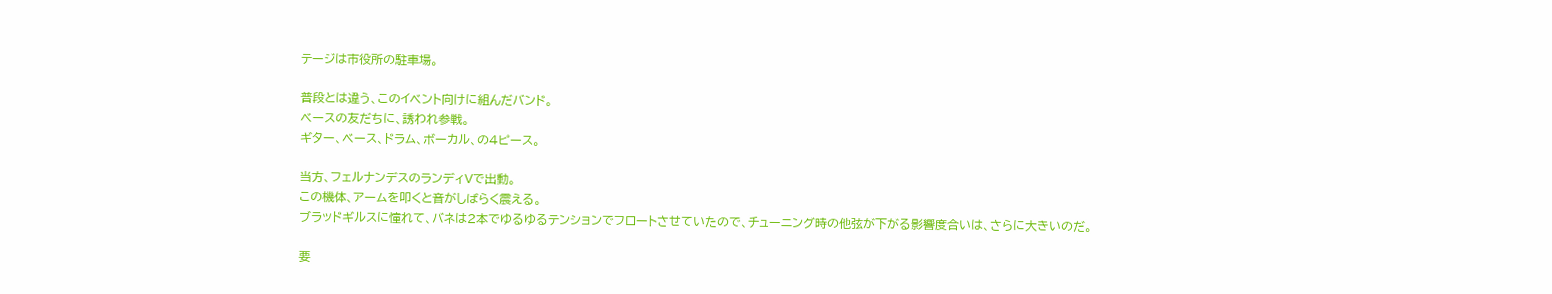テージは市役所の駐車場。

普段とは違う、このイベント向けに組んだバンド。
ベースの友だちに、誘われ参戦。
ギター、ベース、ドラム、ボーカル、の4ピース。

当方、フェルナンデスのランディVで出動。
この機体、アームを叩くと音がしばらく震える。
ブラッドギルスに憧れて、バネは2本でゆるゆるテンションでフロートさせていたので、チューニング時の他弦が下がる影響度合いは、さらに大きいのだ。

要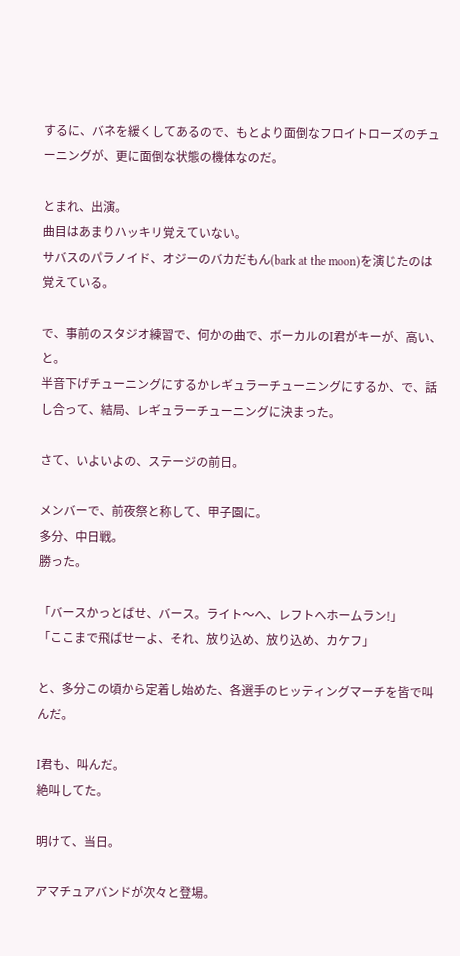するに、バネを緩くしてあるので、もとより面倒なフロイトローズのチューニングが、更に面倒な状態の機体なのだ。

とまれ、出演。
曲目はあまりハッキリ覚えていない。
サバスのパラノイド、オジーのバカだもん(bark at the moon)を演じたのは覚えている。

で、事前のスタジオ練習で、何かの曲で、ボーカルのI君がキーが、高い、と。
半音下げチューニングにするかレギュラーチューニングにするか、で、話し合って、結局、レギュラーチューニングに決まった。

さて、いよいよの、ステージの前日。

メンバーで、前夜祭と称して、甲子園に。
多分、中日戦。
勝った。

「バースかっとばせ、バース。ライト〜へ、レフトへホームラン!」
「ここまで飛ばせーよ、それ、放り込め、放り込め、カケフ」

と、多分この頃から定着し始めた、各選手のヒッティングマーチを皆で叫んだ。

I君も、叫んだ。
絶叫してた。

明けて、当日。

アマチュアバンドが次々と登場。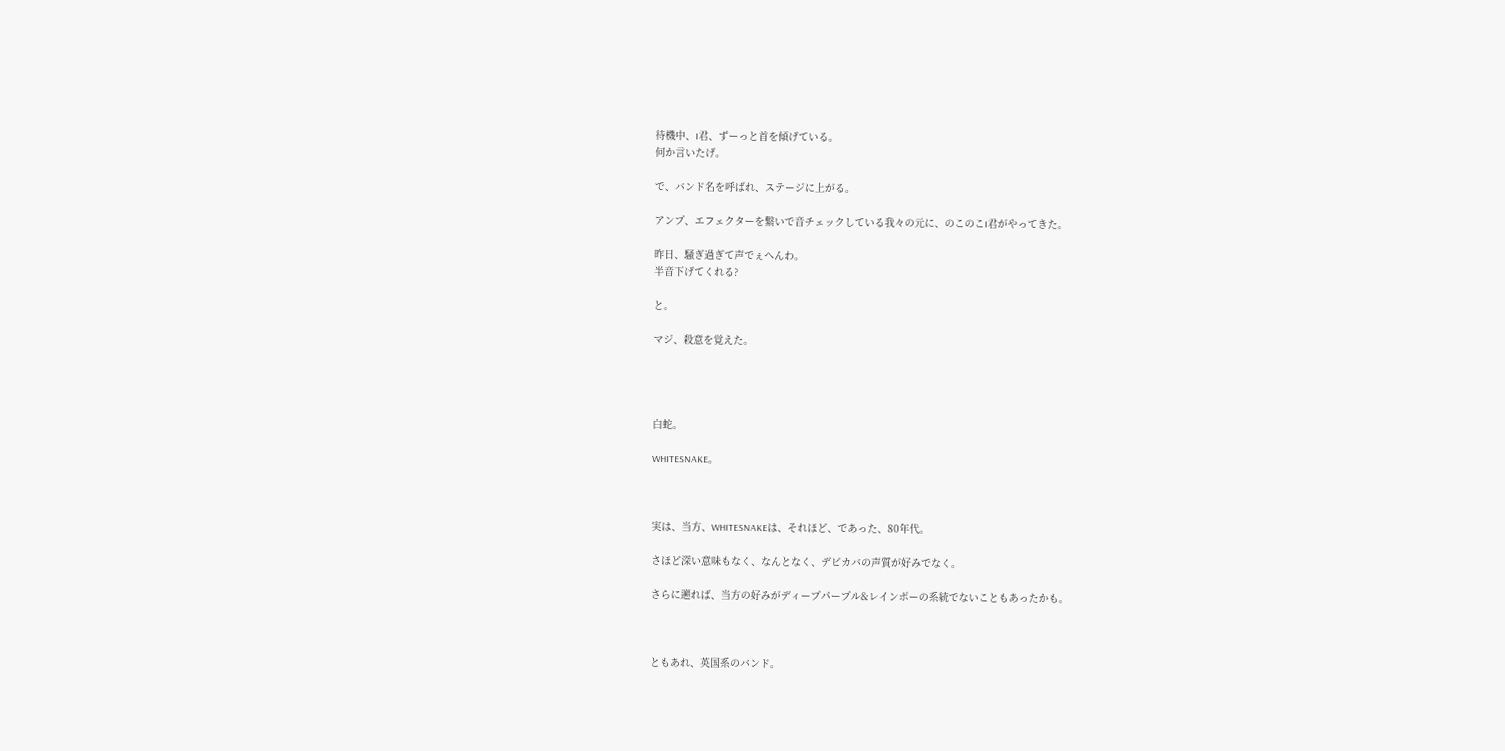待機中、I君、ずーっと首を傾げている。
何か言いたげ。

で、バンド名を呼ばれ、ステージに上がる。

アンプ、エフェクターを繋いで音チェックしている我々の元に、のこのこI君がやってきた。

昨日、騒ぎ過ぎて声でぇへんわ。
半音下げてくれる?

と。

マジ、殺意を覚えた。




白蛇。

WHITESNAKE。



実は、当方、WHITESNAKEは、それほど、であった、80年代。

さほど深い意味もなく、なんとなく、デビカバの声質が好みでなく。

さらに遡れば、当方の好みがディープパープル&レインボーの系統でないこともあったかも。



ともあれ、英国系のバンド。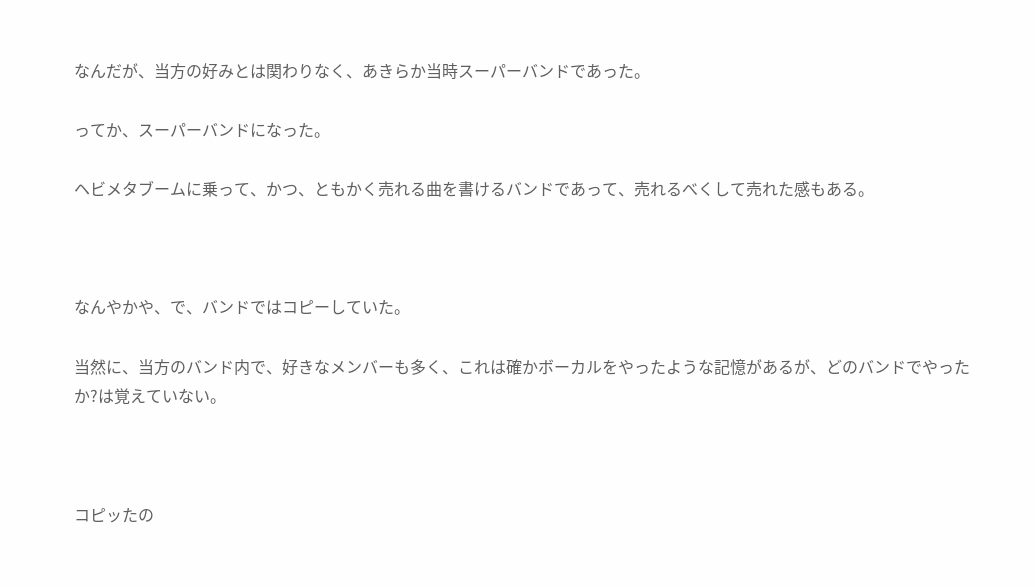なんだが、当方の好みとは関わりなく、あきらか当時スーパーバンドであった。

ってか、スーパーバンドになった。

ヘビメタブームに乗って、かつ、ともかく売れる曲を書けるバンドであって、売れるべくして売れた感もある。



なんやかや、で、バンドではコピーしていた。

当然に、当方のバンド内で、好きなメンバーも多く、これは確かボーカルをやったような記憶があるが、どのバンドでやったか?は覚えていない。



コピッたの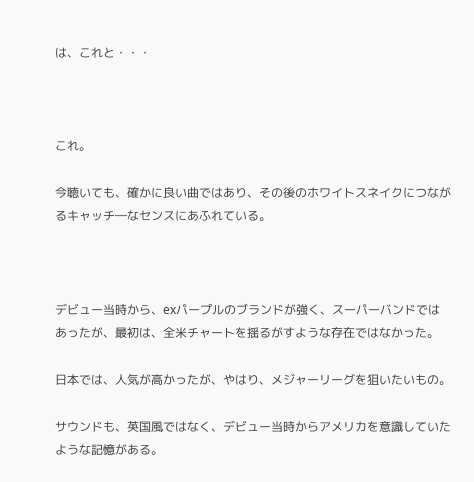は、これと・・・



これ。

今聴いても、確かに良い曲ではあり、その後のホワイトスネイクにつながるキャッチ―なセンスにあふれている。



デビュー当時から、exパープルのブランドが強く、スーパーバンドではあったが、最初は、全米チャートを揺るがすような存在ではなかった。

日本では、人気が高かったが、やはり、メジャーリーグを狙いたいもの。

サウンドも、英国風ではなく、デビュー当時からアメリカを意識していたような記憶がある。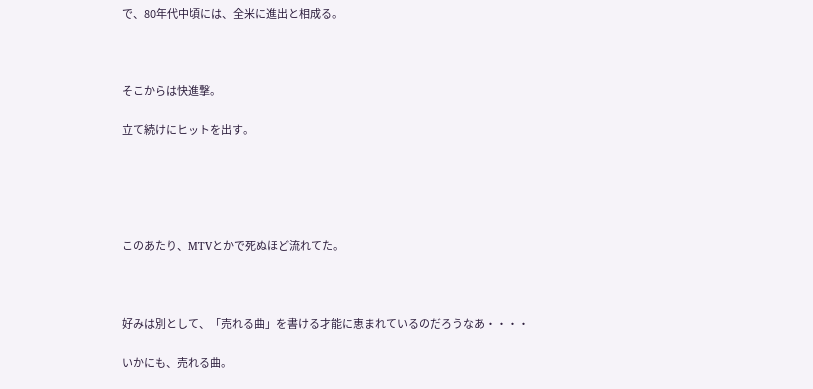で、80年代中頃には、全米に進出と相成る。



そこからは快進撃。

立て続けにヒットを出す。





このあたり、MTVとかで死ぬほど流れてた。



好みは別として、「売れる曲」を書ける才能に恵まれているのだろうなあ・・・・

いかにも、売れる曲。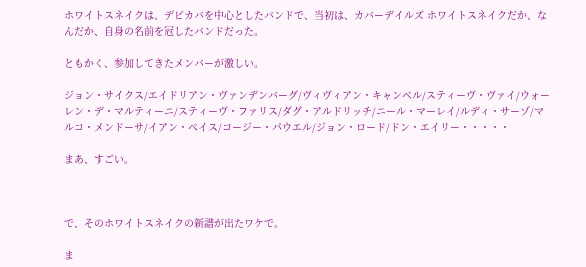ホワイトスネイクは、デビカバを中心としたバンドで、当初は、カバーデイルズ ホワイトスネイクだか、なんだか、自身の名前を冠したバンドだった。

ともかく、参加してきたメンバーが激しい。

ジョン・サイクス/エイドリアン・ヴァンデンバーグ/ヴィヴィアン・キャンベル/スティーヴ・ヴァイ/ウォーレン・デ・マルティーニ/スティーヴ・ファリス/ダグ・アルドリッチ/ニール・マーレイ/ルディ・サーゾ/マルコ・メンドーサ/イアン・ペイス/コージー・パウエル/ジョン・ロード/ドン・エイリー・・・・・

まあ、すごい。



で、そのホワイトスネイクの新譜が出たワケで。

ま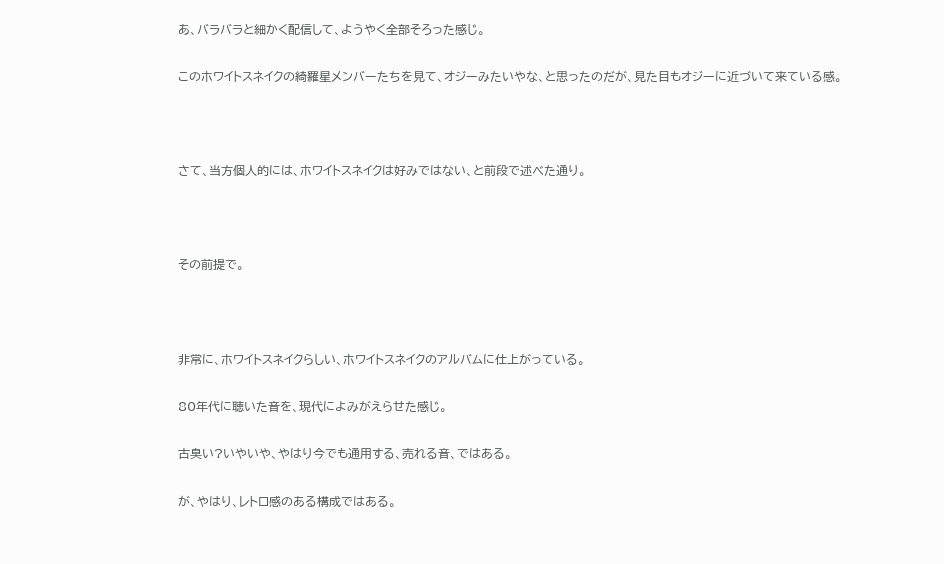あ、バラバラと細かく配信して、ようやく全部そろった感じ。

このホワイトスネイクの綺羅星メンバーたちを見て、オジーみたいやな、と思ったのだが、見た目もオジーに近づいて来ている感。



さて、当方個人的には、ホワイトスネイクは好みではない、と前段で述べた通り。



その前提で。



非常に、ホワイトスネイクらしい、ホワイトスネイクのアルバムに仕上がっている。

80年代に聴いた音を、現代によみがえらせた感じ。

古臭い?いやいや、やはり今でも通用する、売れる音、ではある。

が、やはり、レトロ感のある構成ではある。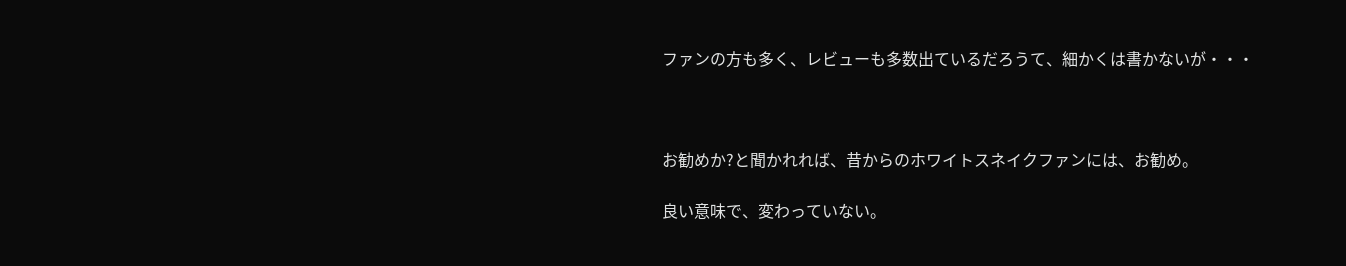ファンの方も多く、レビューも多数出ているだろうて、細かくは書かないが・・・



お勧めか?と聞かれれば、昔からのホワイトスネイクファンには、お勧め。

良い意味で、変わっていない。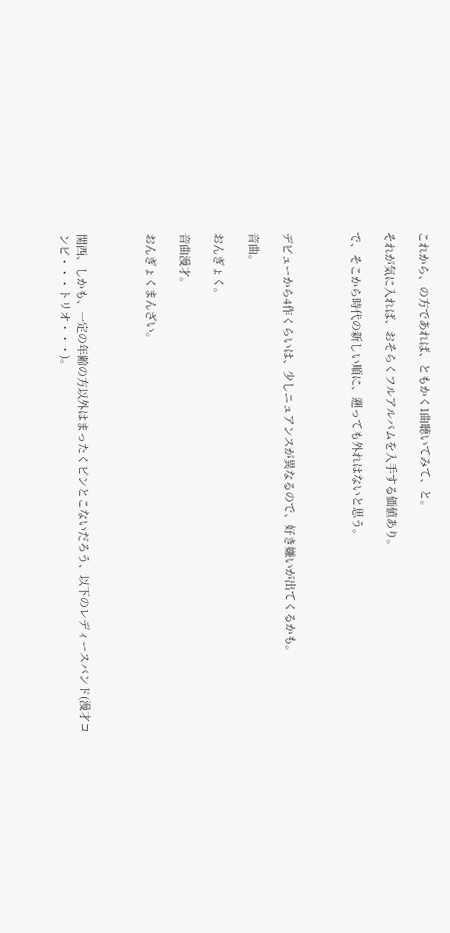これから、の方であれば、ともかく1曲聴いてみて、と。

それが気に入れば、おそらくフルアルバムを入手する価値あり。

で、そこから時代の新しい順に、遡っても外れはないと思う。



デビューから4作くらいは、少しニュアンスが異なるので、好き嫌いが出てくるかも。

音曲。

おんぎょく。

音曲漫才。

おんぎょくまんざい。



関西、しかも、一定の年齢の方以外はまったくピンとこないだろう、以下のレディースバンド(漫才コンビ・・・トリオ・・・)。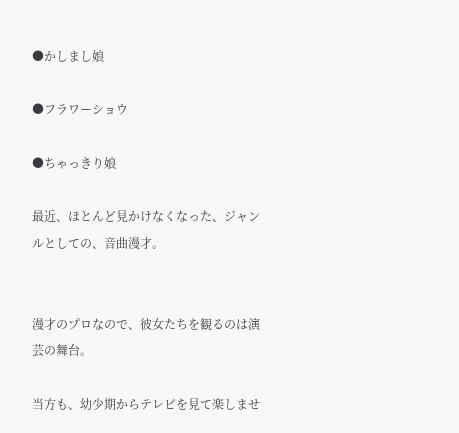●かしまし娘

●フラワーショウ

●ちゃっきり娘

最近、ほとんど見かけなくなった、ジャンルとしての、音曲漫才。


漫才のプロなので、彼女たちを観るのは演芸の舞台。

当方も、幼少期からテレビを見て楽しませ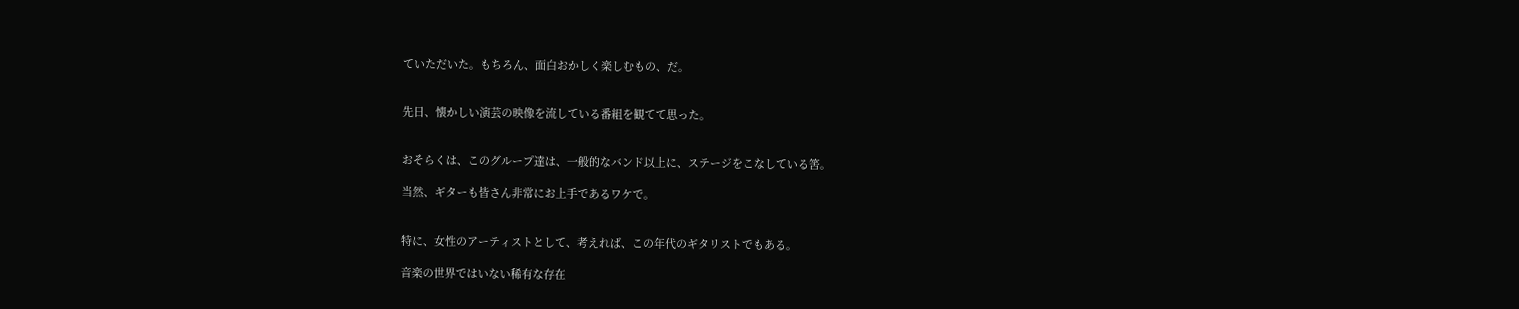ていただいた。もちろん、面白おかしく楽しむもの、だ。


先日、懐かしい演芸の映像を流している番組を観てて思った。


おそらくは、このグループ達は、一般的なバンド以上に、ステージをこなしている筈。

当然、ギターも皆さん非常にお上手であるワケで。


特に、女性のアーティストとして、考えれば、この年代のギタリストでもある。

音楽の世界ではいない稀有な存在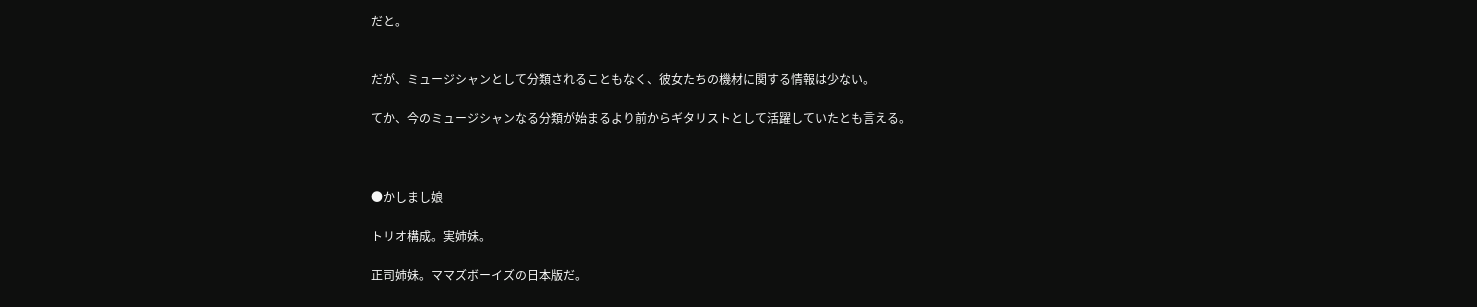だと。


だが、ミュージシャンとして分類されることもなく、彼女たちの機材に関する情報は少ない。

てか、今のミュージシャンなる分類が始まるより前からギタリストとして活躍していたとも言える。



●かしまし娘

トリオ構成。実姉妹。

正司姉妹。ママズボーイズの日本版だ。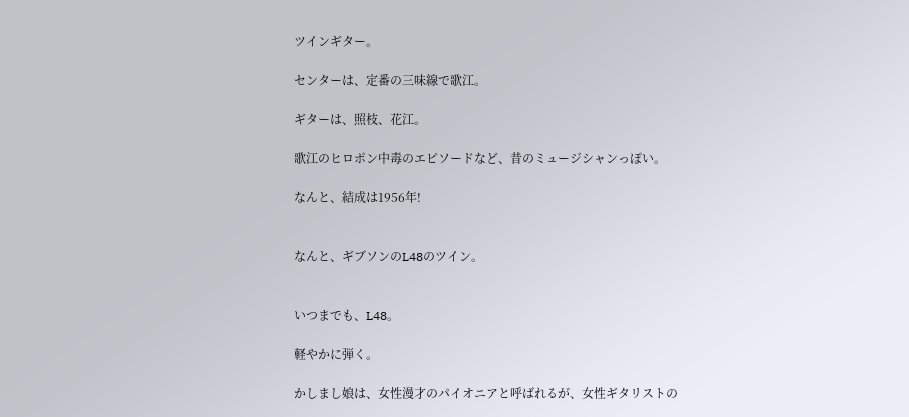ツインギター。

センターは、定番の三味線で歌江。

ギターは、照枝、花江。

歌江のヒロポン中毒のエピソードなど、昔のミュージシャンっぽい。

なんと、結成は1956年!


なんと、ギブソンのL48のツイン。


いつまでも、L48。

軽やかに弾く。

かしまし娘は、女性漫才のパイオニアと呼ばれるが、女性ギタリストの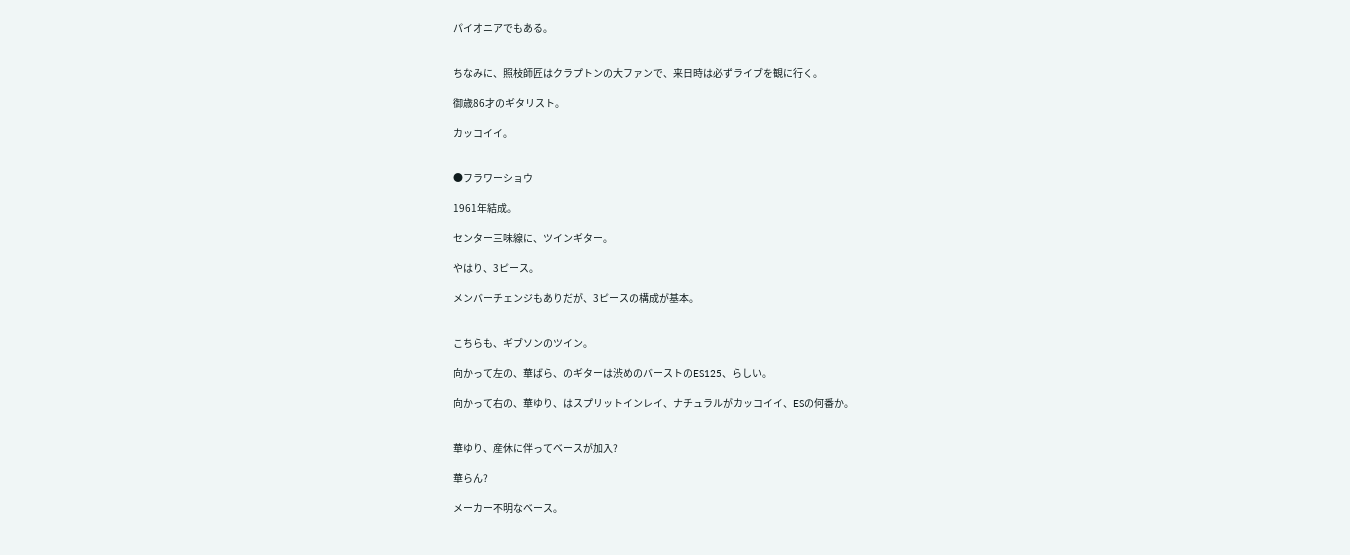パイオニアでもある。


ちなみに、照枝師匠はクラプトンの大ファンで、来日時は必ずライブを観に行く。

御歳86才のギタリスト。

カッコイイ。


●フラワーショウ

1961年結成。

センター三味線に、ツインギター。

やはり、3ピース。

メンバーチェンジもありだが、3ピースの構成が基本。


こちらも、ギブソンのツイン。

向かって左の、華ばら、のギターは渋めのバーストのES125、らしい。

向かって右の、華ゆり、はスプリットインレイ、ナチュラルがカッコイイ、ESの何番か。


華ゆり、産休に伴ってベースが加入?

華らん?

メーカー不明なベース。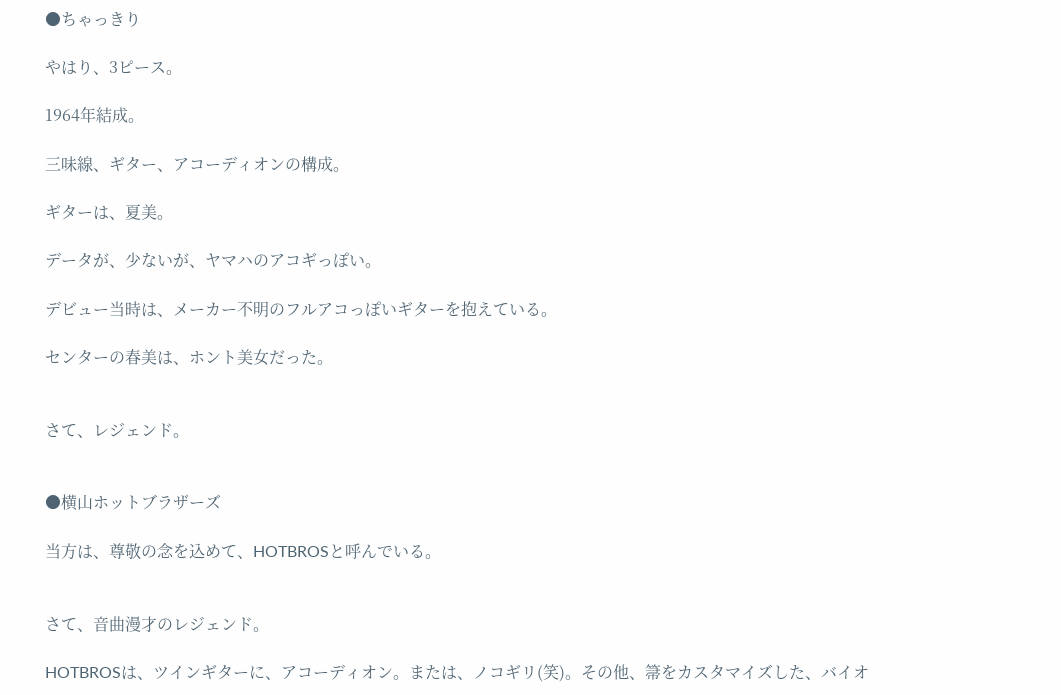●ちゃっきり

やはり、3ピース。

1964年結成。

三味線、ギター、アコーディオンの構成。

ギターは、夏美。

データが、少ないが、ヤマハのアコギっぽい。

デビュー当時は、メーカー不明のフルアコっぽいギターを抱えている。

センターの春美は、ホント美女だった。


さて、レジェンド。


●横山ホットブラザーズ

当方は、尊敬の念を込めて、HOTBROSと呼んでいる。


さて、音曲漫才のレジェンド。

HOTBROSは、ツインギターに、アコーディオン。または、ノコギリ(笑)。その他、箒をカスタマイズした、バイオ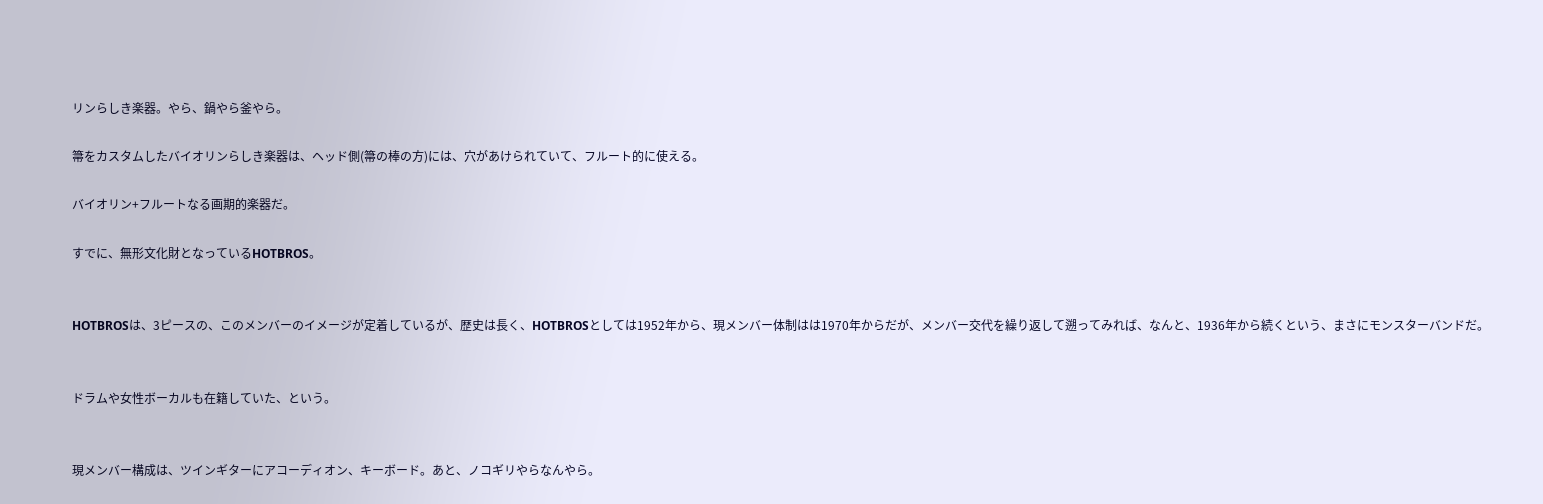リンらしき楽器。やら、鍋やら釜やら。

箒をカスタムしたバイオリンらしき楽器は、ヘッド側(箒の棒の方)には、穴があけられていて、フルート的に使える。

バイオリン+フルートなる画期的楽器だ。

すでに、無形文化財となっているHOTBROS。


HOTBROSは、3ピースの、このメンバーのイメージが定着しているが、歴史は長く、HOTBROSとしては1952年から、現メンバー体制はは1970年からだが、メンバー交代を繰り返して遡ってみれば、なんと、1936年から続くという、まさにモンスターバンドだ。


ドラムや女性ボーカルも在籍していた、という。


現メンバー構成は、ツインギターにアコーディオン、キーボード。あと、ノコギリやらなんやら。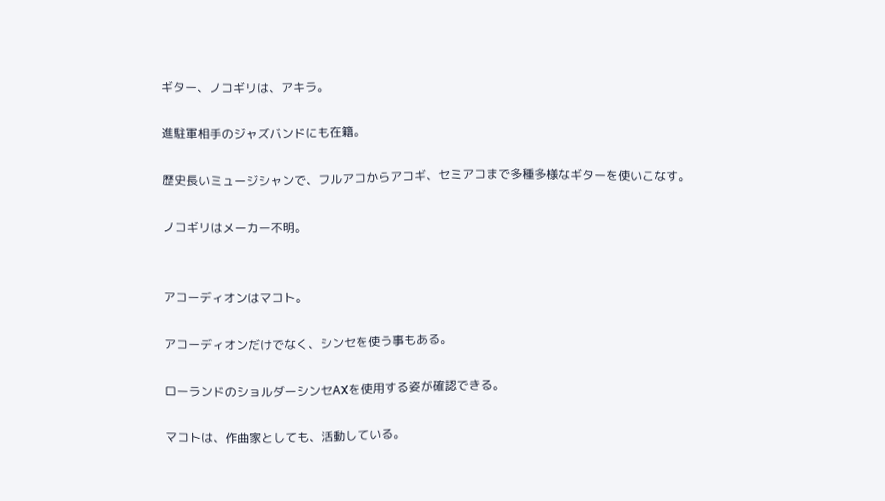ギター、ノコギリは、アキラ。

進駐軍相手のジャズバンドにも在籍。

歴史長いミュージシャンで、フルアコからアコギ、セミアコまで多種多様なギターを使いこなす。

ノコギリはメーカー不明。


アコーディオンはマコト。

アコーディオンだけでなく、シンセを使う事もある。

ローランドのショルダーシンセAXを使用する姿が確認できる。

マコトは、作曲家としても、活動している。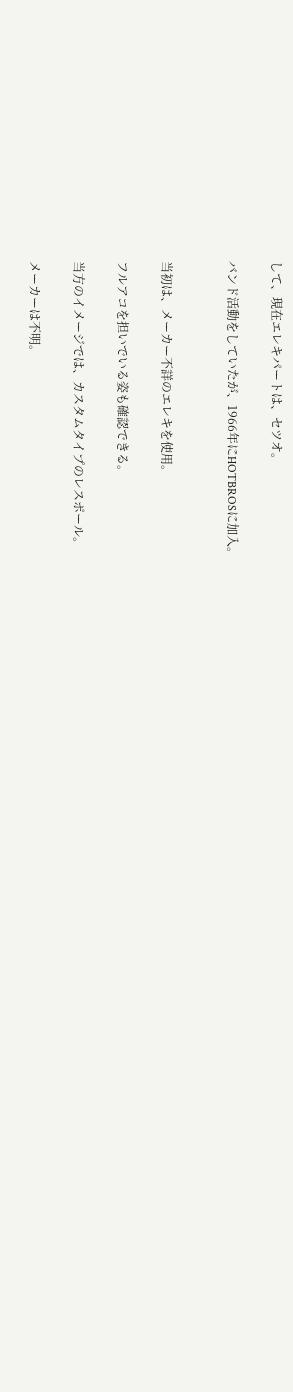して、現在エレキパートは、セツオ。

バンド活動をしていたが、1966年にHOTBROSに加入。


当初は、メーカー不詳のエレキを使用。

フルアコを担いでいる姿も確認できる。

当方のイメージでは、カスタムタイプのレスポール。

メーカーは不明。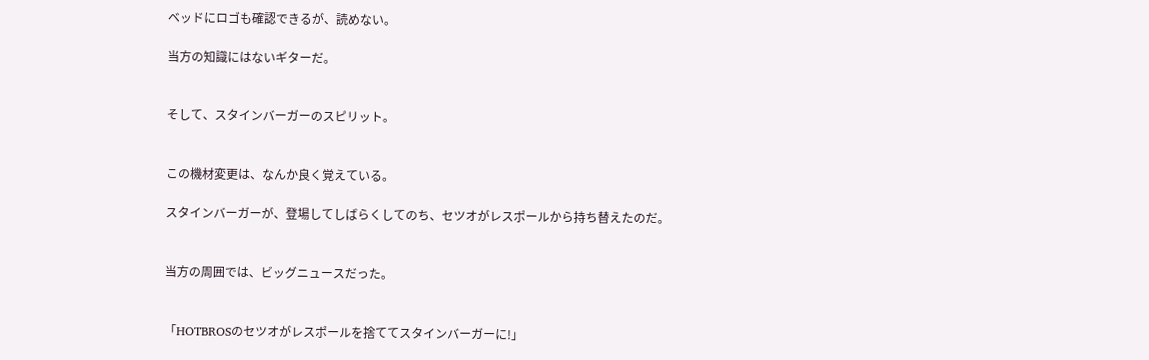ベッドにロゴも確認できるが、読めない。

当方の知識にはないギターだ。


そして、スタインバーガーのスピリット。


この機材変更は、なんか良く覚えている。

スタインバーガーが、登場してしばらくしてのち、セツオがレスポールから持ち替えたのだ。


当方の周囲では、ビッグニュースだった。


「HOTBROSのセツオがレスポールを捨ててスタインバーガーに!」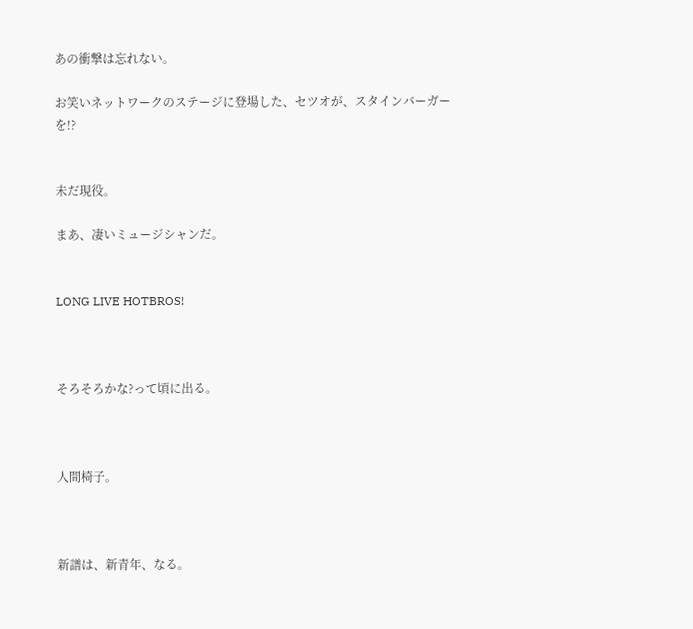あの衝撃は忘れない。

お笑いネットワークのステージに登場した、セツオが、スタインバーガーを!?


未だ現役。

まあ、凄いミュージシャンだ。


LONG LIVE HOTBROS!



そろそろかな?って頃に出る。



人間椅子。



新譜は、新青年、なる。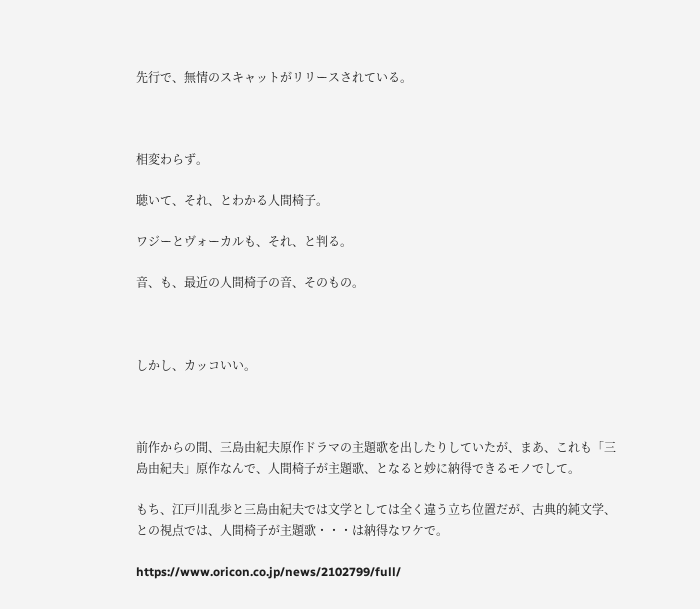先行で、無情のスキャットがリリースされている。



相変わらず。

聴いて、それ、とわかる人間椅子。

ワジーとヴォーカルも、それ、と判る。

音、も、最近の人間椅子の音、そのもの。



しかし、カッコいい。



前作からの間、三島由紀夫原作ドラマの主題歌を出したりしていたが、まあ、これも「三島由紀夫」原作なんで、人間椅子が主題歌、となると妙に納得できるモノでして。

もち、江戸川乱歩と三島由紀夫では文学としては全く違う立ち位置だが、古典的純文学、との視点では、人間椅子が主題歌・・・は納得なワケで。

https://www.oricon.co.jp/news/2102799/full/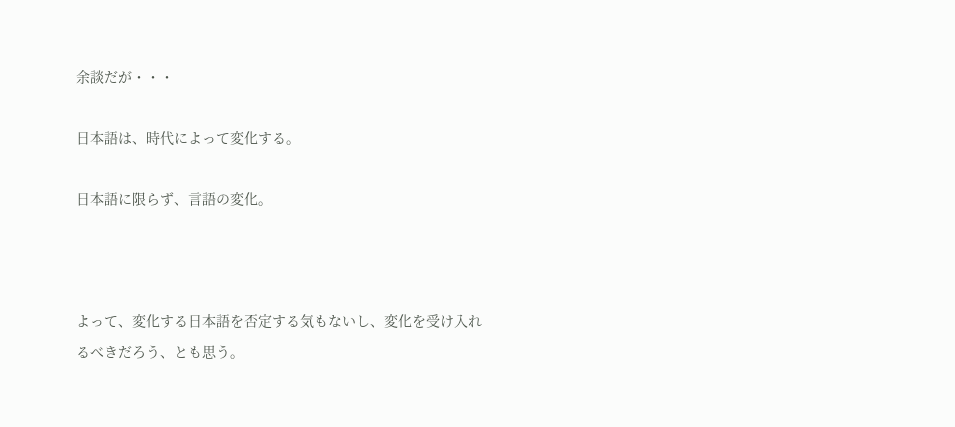余談だが・・・

日本語は、時代によって変化する。

日本語に限らず、言語の変化。



よって、変化する日本語を否定する気もないし、変化を受け入れるべきだろう、とも思う。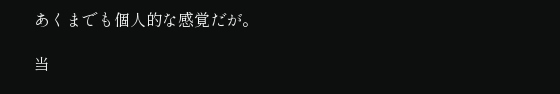あくまでも個人的な感覚だが。

当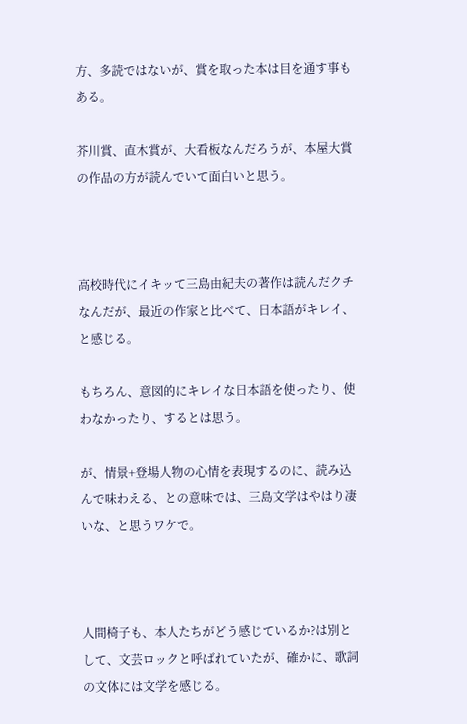方、多読ではないが、賞を取った本は目を通す事もある。

芥川賞、直木賞が、大看板なんだろうが、本屋大賞の作品の方が読んでいて面白いと思う。



高校時代にイキッて三島由紀夫の著作は読んだクチなんだが、最近の作家と比べて、日本語がキレイ、と感じる。

もちろん、意図的にキレイな日本語を使ったり、使わなかったり、するとは思う。

が、情景+登場人物の心情を表現するのに、読み込んで味わえる、との意味では、三島文学はやはり凄いな、と思うワケで。



人間椅子も、本人たちがどう感じているか?は別として、文芸ロックと呼ばれていたが、確かに、歌詞の文体には文学を感じる。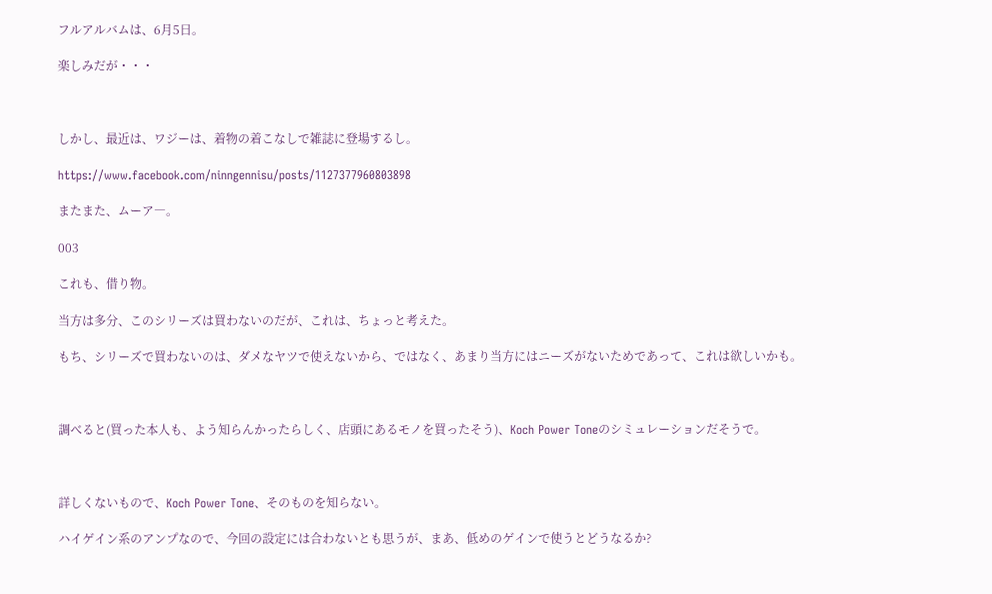フルアルバムは、6月5日。

楽しみだが・・・



しかし、最近は、ワジーは、着物の着こなしで雑誌に登場するし。

https://www.facebook.com/ninngennisu/posts/1127377960803898

またまた、ムーア―。

003

これも、借り物。

当方は多分、このシリーズは買わないのだが、これは、ちょっと考えた。

もち、シリーズで買わないのは、ダメなヤツで使えないから、ではなく、あまり当方にはニーズがないためであって、これは欲しいかも。



調べると(買った本人も、よう知らんかったらしく、店頭にあるモノを買ったそう)、Koch Power Toneのシミュレーションだそうで。



詳しくないもので、Koch Power Tone、そのものを知らない。

ハイゲイン系のアンプなので、今回の設定には合わないとも思うが、まあ、低めのゲインで使うとどうなるか?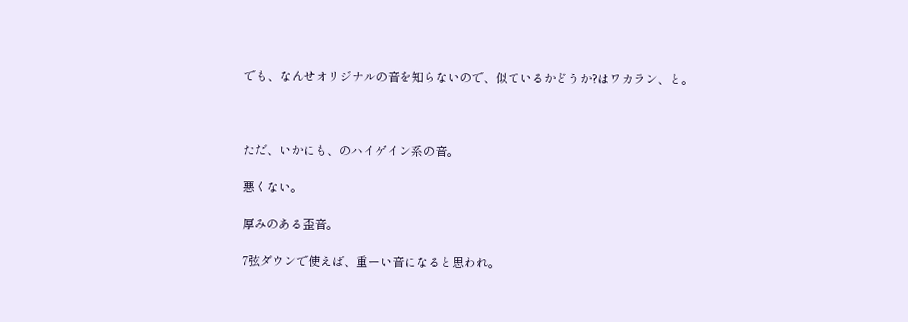でも、なんせオリジナルの音を知らないので、似ているかどうか?はワカラン、と。



ただ、いかにも、のハイゲイン系の音。

悪くない。

厚みのある歪音。

7弦ダウンで使えば、重ーい音になると思われ。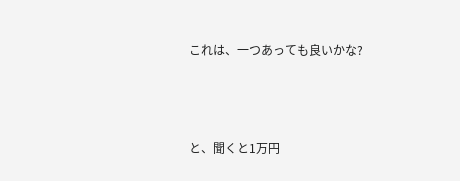これは、一つあっても良いかな?



と、聞くと1万円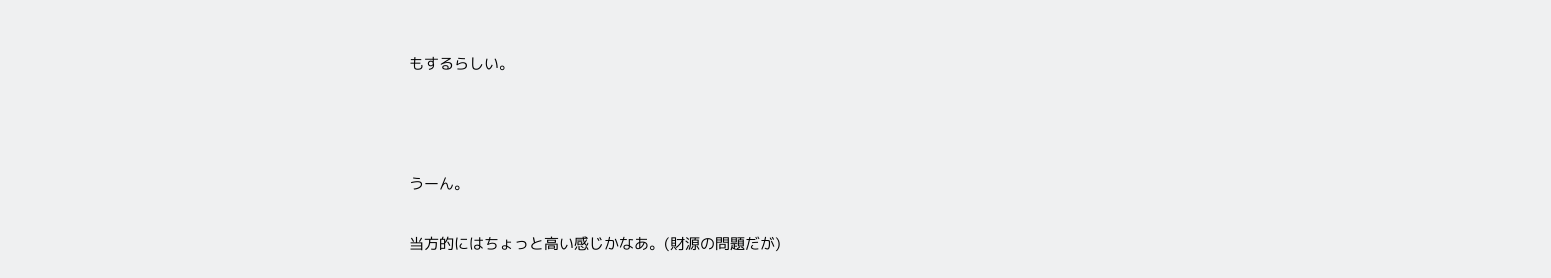もするらしい。



うーん。

当方的にはちょっと高い感じかなあ。(財源の問題だが)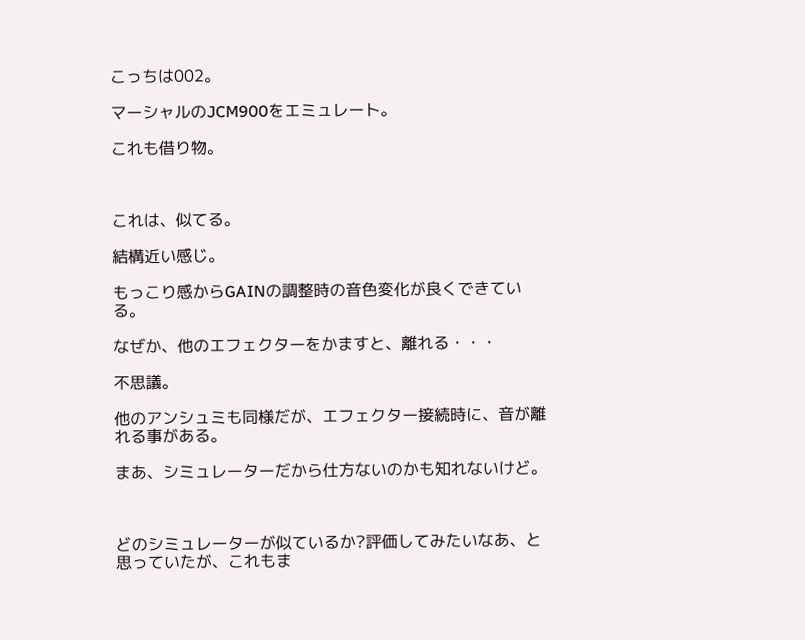こっちは002。

マーシャルのJCM900をエミュレート。

これも借り物。



これは、似てる。

結構近い感じ。

もっこり感からGAINの調整時の音色変化が良くできている。

なぜか、他のエフェクターをかますと、離れる・・・

不思議。

他のアンシュミも同様だが、エフェクター接続時に、音が離れる事がある。

まあ、シミュレーターだから仕方ないのかも知れないけど。



どのシミュレーターが似ているか?評価してみたいなあ、と思っていたが、これもま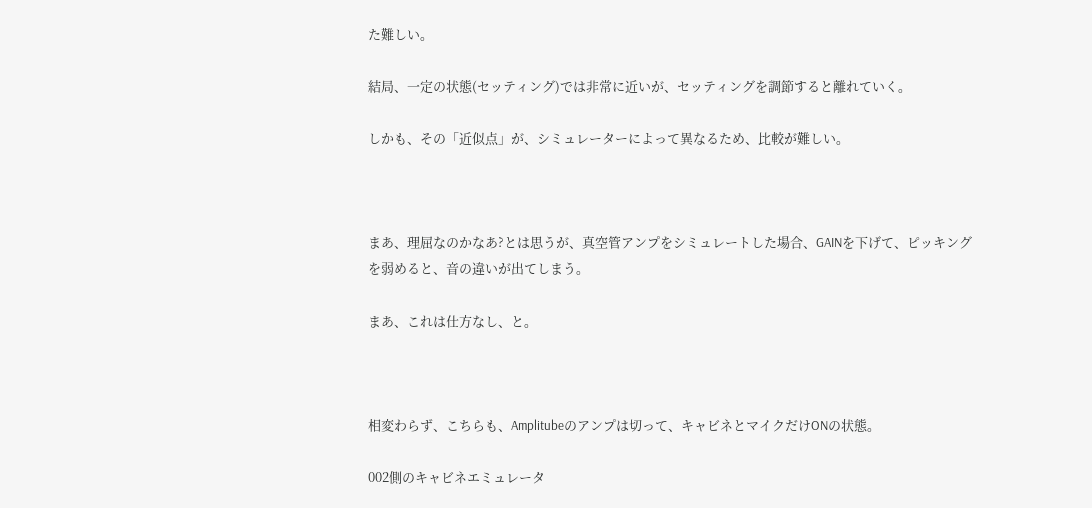た難しい。

結局、一定の状態(セッティング)では非常に近いが、セッティングを調節すると離れていく。

しかも、その「近似点」が、シミュレーターによって異なるため、比較が難しい。



まあ、理屈なのかなあ?とは思うが、真空管アンプをシミュレートした場合、GAINを下げて、ピッキングを弱めると、音の違いが出てしまう。

まあ、これは仕方なし、と。



相変わらず、こちらも、Amplitubeのアンプは切って、キャビネとマイクだけONの状態。

002側のキャビネエミュレータ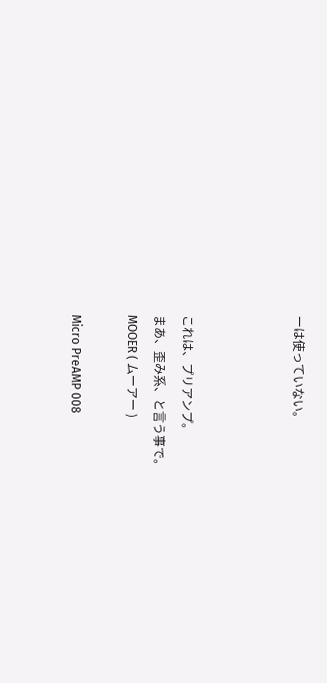ーは使っていない。



これは、プリアンプ。
まあ、歪み系、と言う事で。
MOOER ( ムーアー )

Micro PreAMP 008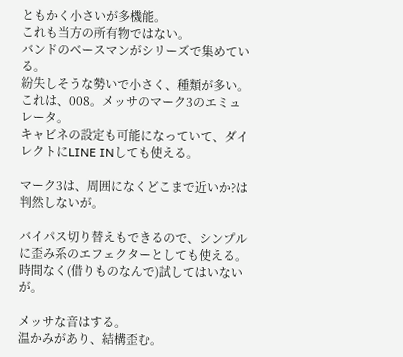ともかく小さいが多機能。
これも当方の所有物ではない。
バンドのベースマンがシリーズで集めている。
紛失しそうな勢いで小さく、種類が多い。
これは、008。メッサのマーク3のエミュレータ。
キャビネの設定も可能になっていて、ダイレクトにLINE INしても使える。

マーク3は、周囲になくどこまで近いか?は判然しないが。

バイパス切り替えもできるので、シンプルに歪み系のエフェクターとしても使える。
時間なく(借りものなんで)試してはいないが。

メッサな音はする。
温かみがあり、結構歪む。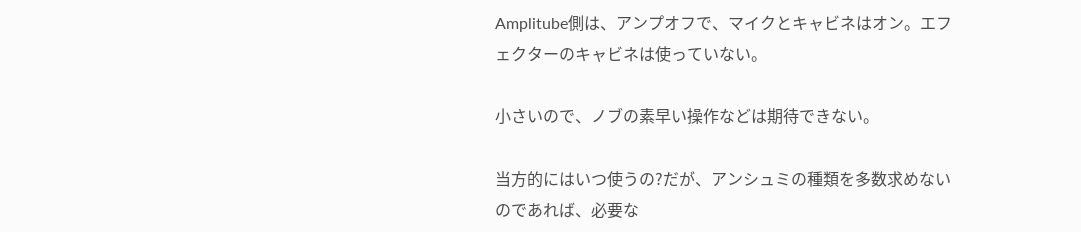Amplitube側は、アンプオフで、マイクとキャビネはオン。エフェクターのキャビネは使っていない。

小さいので、ノブの素早い操作などは期待できない。

当方的にはいつ使うの?だが、アンシュミの種類を多数求めないのであれば、必要な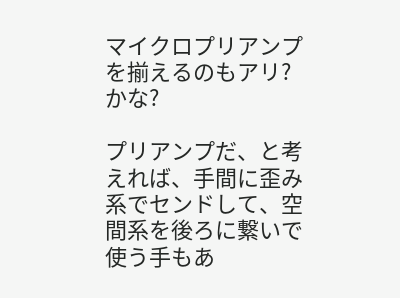マイクロプリアンプを揃えるのもアリ?かな?

プリアンプだ、と考えれば、手間に歪み系でセンドして、空間系を後ろに繋いで使う手もあ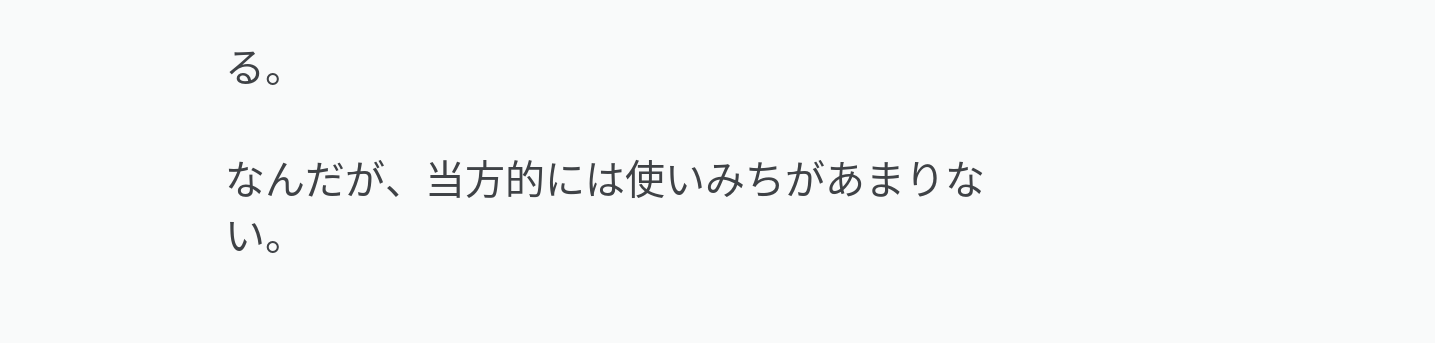る。

なんだが、当方的には使いみちがあまりない。